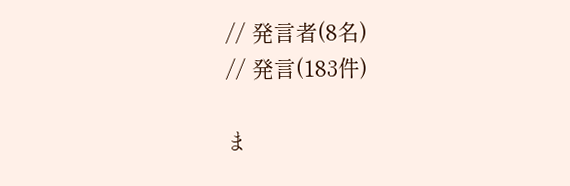// 発言者(8名)
// 発言(183件)

ま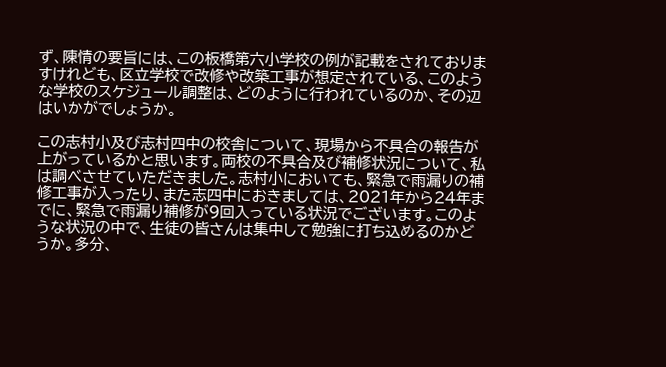ず、陳情の要旨には、この板橋第六小学校の例が記載をされておりますけれども、区立学校で改修や改築工事が想定されている、このような学校のスケジュール調整は、どのように行われているのか、その辺はいかがでしょうか。

この志村小及び志村四中の校舎について、現場から不具合の報告が上がっているかと思います。両校の不具合及び補修状況について、私は調べさせていただきました。志村小においても、緊急で雨漏りの補修工事が入ったり、また志四中におきましては、2021年から24年までに、緊急で雨漏り補修が9回入っている状況でございます。このような状況の中で、生徒の皆さんは集中して勉強に打ち込めるのかどうか。多分、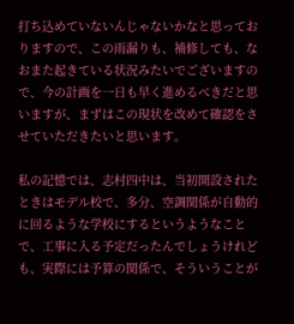打ち込めていないんじゃないかなと思っておりますので、この雨漏りも、補修しても、なおまた起きている状況みたいでございますので、今の計画を一日も早く進めるべきだと思いますが、まずはこの現状を改めて確認をさせていただきたいと思います。

私の記憶では、志村四中は、当初開設されたときはモデル校で、多分、空調関係が自動的に回るような学校にするというようなことで、工事に入る予定だったんでしょうけれども、実際には予算の関係で、そういうことが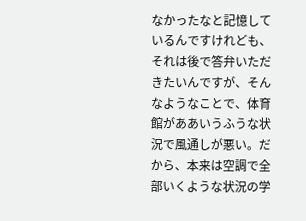なかったなと記憶しているんですけれども、それは後で答弁いただきたいんですが、そんなようなことで、体育館がああいうふうな状況で風通しが悪い。だから、本来は空調で全部いくような状況の学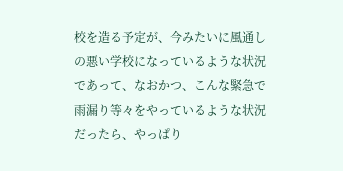校を造る予定が、今みたいに風通しの悪い学校になっているような状況であって、なおかつ、こんな緊急で雨漏り等々をやっているような状況だったら、やっぱり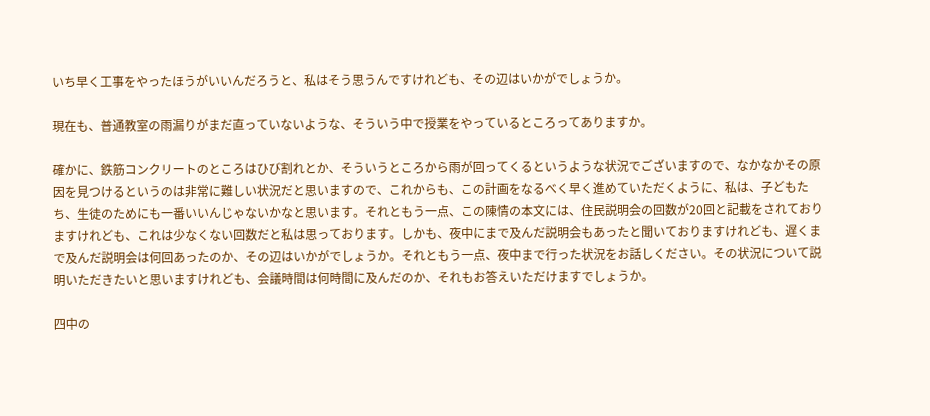いち早く工事をやったほうがいいんだろうと、私はそう思うんですけれども、その辺はいかがでしょうか。

現在も、普通教室の雨漏りがまだ直っていないような、そういう中で授業をやっているところってありますか。

確かに、鉄筋コンクリートのところはひび割れとか、そういうところから雨が回ってくるというような状況でございますので、なかなかその原因を見つけるというのは非常に難しい状況だと思いますので、これからも、この計画をなるべく早く進めていただくように、私は、子どもたち、生徒のためにも一番いいんじゃないかなと思います。それともう一点、この陳情の本文には、住民説明会の回数が20回と記載をされておりますけれども、これは少なくない回数だと私は思っております。しかも、夜中にまで及んだ説明会もあったと聞いておりますけれども、遅くまで及んだ説明会は何回あったのか、その辺はいかがでしょうか。それともう一点、夜中まで行った状況をお話しください。その状況について説明いただきたいと思いますけれども、会議時間は何時間に及んだのか、それもお答えいただけますでしょうか。

四中の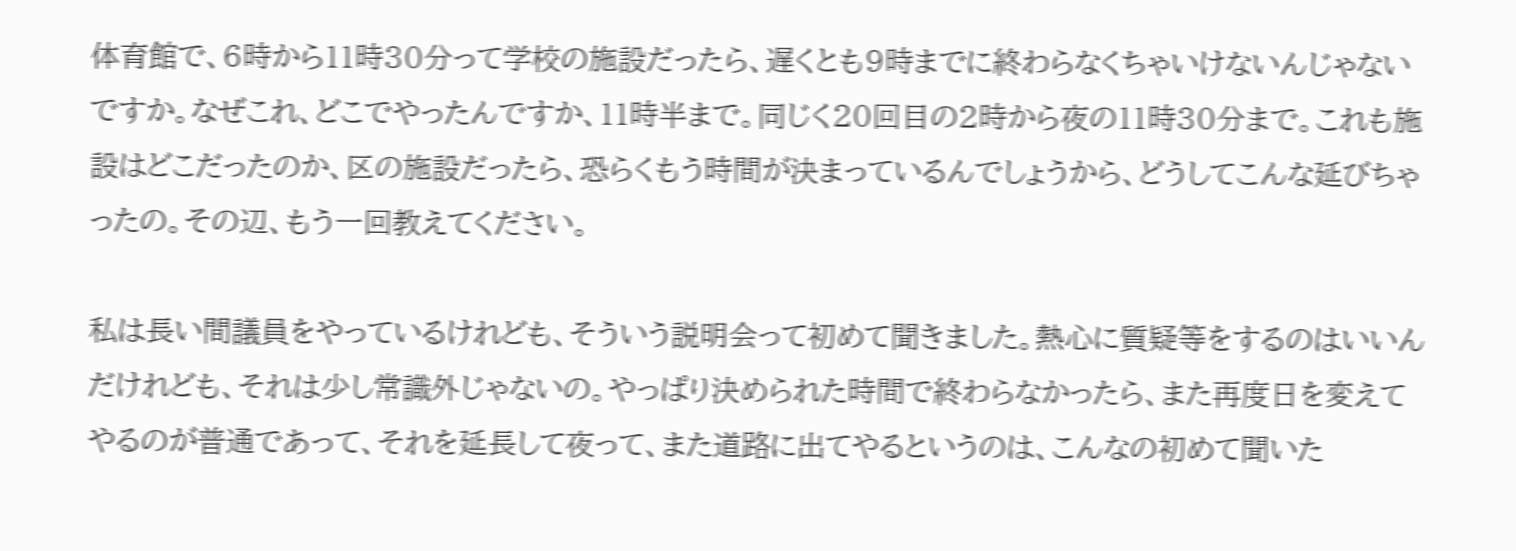体育館で、6時から11時30分って学校の施設だったら、遅くとも9時までに終わらなくちゃいけないんじゃないですか。なぜこれ、どこでやったんですか、11時半まで。同じく20回目の2時から夜の11時30分まで。これも施設はどこだったのか、区の施設だったら、恐らくもう時間が決まっているんでしょうから、どうしてこんな延びちゃったの。その辺、もう一回教えてください。

私は長い間議員をやっているけれども、そういう説明会って初めて聞きました。熱心に質疑等をするのはいいんだけれども、それは少し常識外じゃないの。やっぱり決められた時間で終わらなかったら、また再度日を変えてやるのが普通であって、それを延長して夜って、また道路に出てやるというのは、こんなの初めて聞いた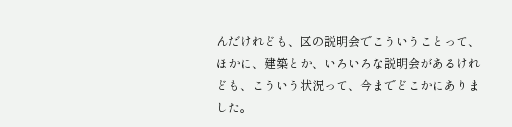んだけれども、区の説明会でこういうことって、ほかに、建築とか、いろいろな説明会があるけれども、こういう状況って、今までどこかにありました。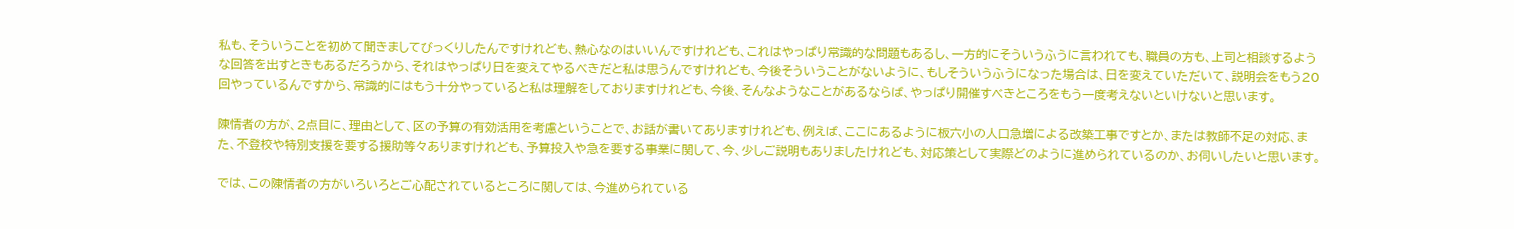私も、そういうことを初めて聞きましてびっくりしたんですけれども、熱心なのはいいんですけれども、これはやっぱり常識的な問題もあるし、一方的にそういうふうに言われても、職員の方も、上司と相談するような回答を出すときもあるだろうから、それはやっぱり日を変えてやるべきだと私は思うんですけれども、今後そういうことがないように、もしそういうふうになった場合は、日を変えていただいて、説明会をもう20回やっているんですから、常識的にはもう十分やっていると私は理解をしておりますけれども、今後、そんなようなことがあるならば、やっぱり開催すべきところをもう一度考えないといけないと思います。

陳情者の方が、2点目に、理由として、区の予算の有効活用を考慮ということで、お話が書いてありますけれども、例えば、ここにあるように板六小の人口急増による改築工事ですとか、または教師不足の対応、また、不登校や特別支援を要する援助等々ありますけれども、予算投入や急を要する事業に関して、今、少しご説明もありましたけれども、対応策として実際どのように進められているのか、お伺いしたいと思います。

では、この陳情者の方がいろいろとご心配されているところに関しては、今進められている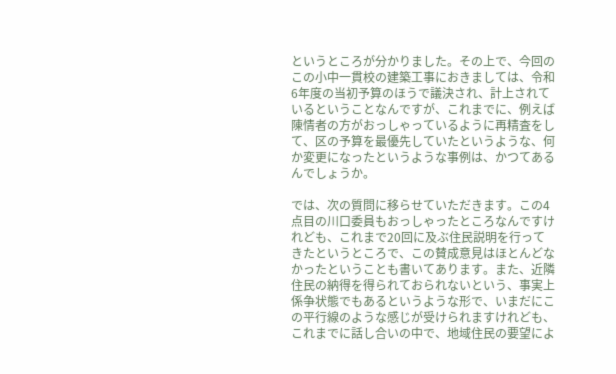というところが分かりました。その上で、今回のこの小中一貫校の建築工事におきましては、令和6年度の当初予算のほうで議決され、計上されているということなんですが、これまでに、例えば陳情者の方がおっしゃっているように再精査をして、区の予算を最優先していたというような、何か変更になったというような事例は、かつてあるんでしょうか。

では、次の質問に移らせていただきます。この4点目の川口委員もおっしゃったところなんですけれども、これまで20回に及ぶ住民説明を行ってきたというところで、この賛成意見はほとんどなかったということも書いてあります。また、近隣住民の納得を得られておられないという、事実上係争状態でもあるというような形で、いまだにこの平行線のような感じが受けられますけれども、これまでに話し合いの中で、地域住民の要望によ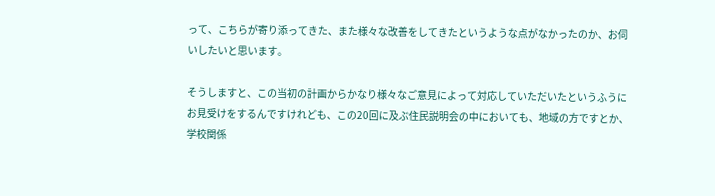って、こちらが寄り添ってきた、また様々な改善をしてきたというような点がなかったのか、お伺いしたいと思います。

そうしますと、この当初の計画からかなり様々なご意見によって対応していただいたというふうにお見受けをするんですけれども、この20回に及ぶ住民説明会の中においても、地域の方ですとか、学校関係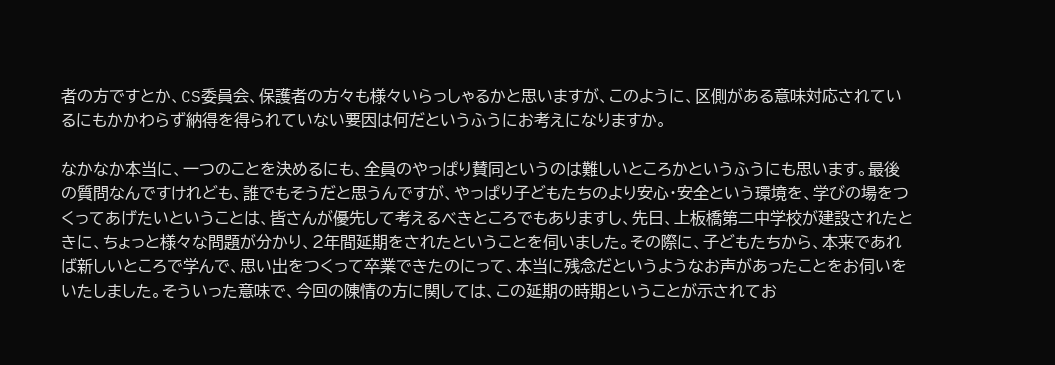者の方ですとか、CS委員会、保護者の方々も様々いらっしゃるかと思いますが、このように、区側がある意味対応されているにもかかわらず納得を得られていない要因は何だというふうにお考えになりますか。

なかなか本当に、一つのことを決めるにも、全員のやっぱり賛同というのは難しいところかというふうにも思います。最後の質問なんですけれども、誰でもそうだと思うんですが、やっぱり子どもたちのより安心・安全という環境を、学びの場をつくってあげたいということは、皆さんが優先して考えるべきところでもありますし、先日、上板橋第二中学校が建設されたときに、ちょっと様々な問題が分かり、2年間延期をされたということを伺いました。その際に、子どもたちから、本来であれば新しいところで学んで、思い出をつくって卒業できたのにって、本当に残念だというようなお声があったことをお伺いをいたしました。そういった意味で、今回の陳情の方に関しては、この延期の時期ということが示されてお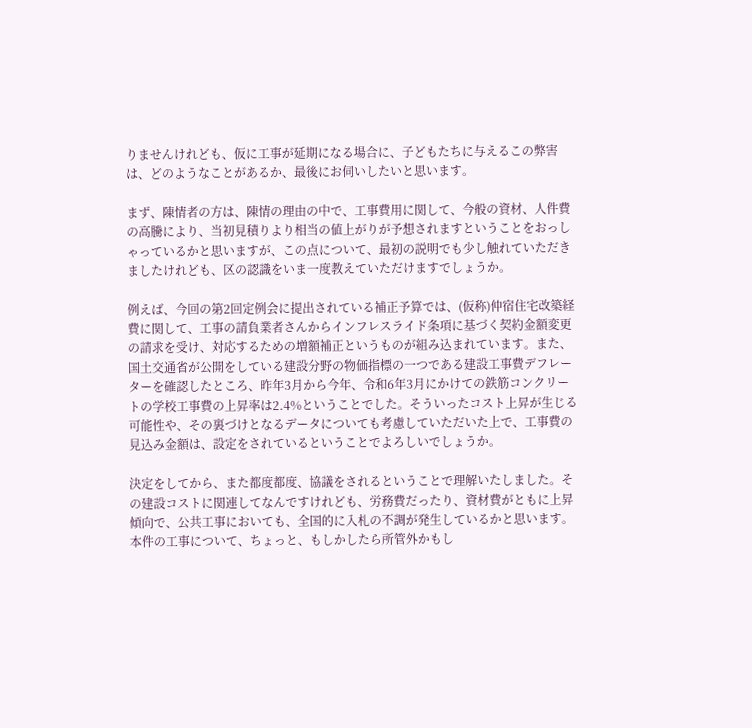りませんけれども、仮に工事が延期になる場合に、子どもたちに与えるこの弊害は、どのようなことがあるか、最後にお伺いしたいと思います。

まず、陳情者の方は、陳情の理由の中で、工事費用に関して、今般の資材、人件費の高騰により、当初見積りより相当の値上がりが予想されますということをおっしゃっているかと思いますが、この点について、最初の説明でも少し触れていただきましたけれども、区の認識をいま一度教えていただけますでしょうか。

例えば、今回の第2回定例会に提出されている補正予算では、(仮称)仲宿住宅改築経費に関して、工事の請負業者さんからインフレスライド条項に基づく契約金額変更の請求を受け、対応するための増額補正というものが組み込まれています。また、国土交通省が公開をしている建設分野の物価指標の一つである建設工事費デフレーターを確認したところ、昨年3月から今年、令和6年3月にかけての鉄筋コンクリートの学校工事費の上昇率は2.4%ということでした。そういったコスト上昇が生じる可能性や、その裏づけとなるデータについても考慮していただいた上で、工事費の見込み金額は、設定をされているということでよろしいでしょうか。

決定をしてから、また都度都度、協議をされるということで理解いたしました。その建設コストに関連してなんですけれども、労務費だったり、資材費がともに上昇傾向で、公共工事においても、全国的に入札の不調が発生しているかと思います。本件の工事について、ちょっと、もしかしたら所管外かもし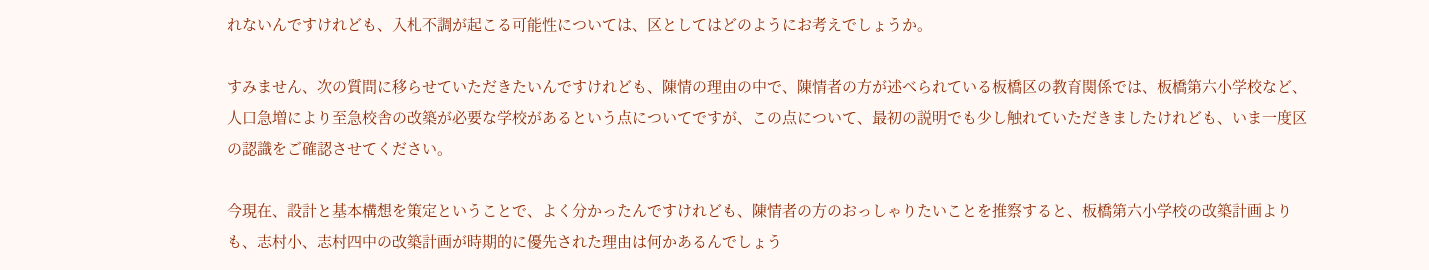れないんですけれども、入札不調が起こる可能性については、区としてはどのようにお考えでしょうか。

すみません、次の質問に移らせていただきたいんですけれども、陳情の理由の中で、陳情者の方が述べられている板橋区の教育関係では、板橋第六小学校など、人口急増により至急校舎の改築が必要な学校があるという点についてですが、この点について、最初の説明でも少し触れていただきましたけれども、いま一度区の認識をご確認させてください。

今現在、設計と基本構想を策定ということで、よく分かったんですけれども、陳情者の方のおっしゃりたいことを推察すると、板橋第六小学校の改築計画よりも、志村小、志村四中の改築計画が時期的に優先された理由は何かあるんでしょう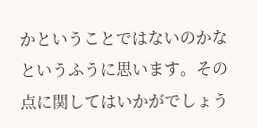かということではないのかなというふうに思います。その点に関してはいかがでしょう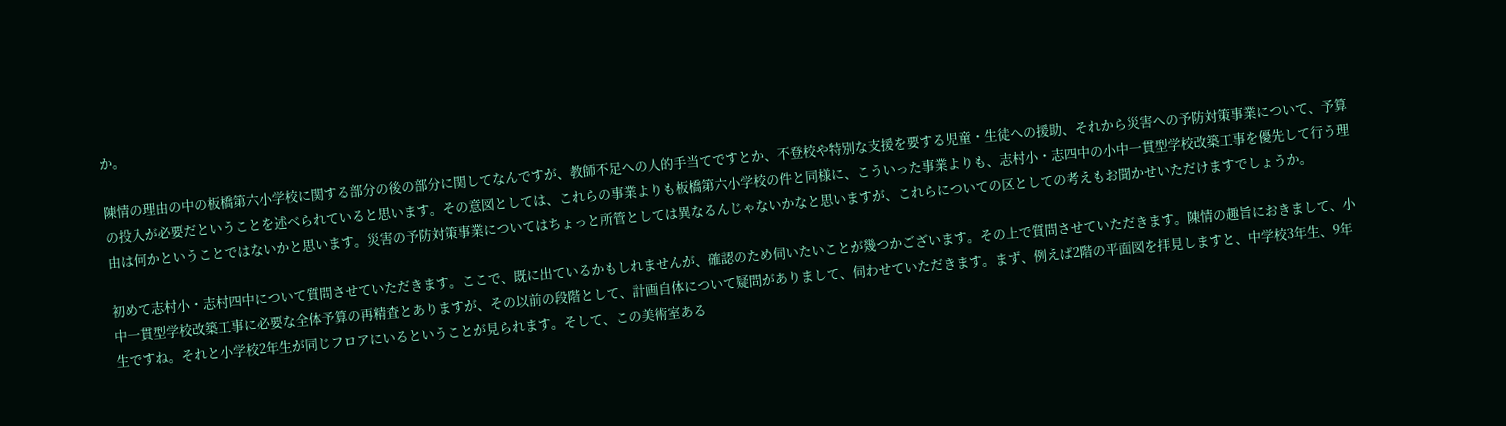か。

陳情の理由の中の板橋第六小学校に関する部分の後の部分に関してなんですが、教師不足への人的手当てですとか、不登校や特別な支援を要する児童・生徒への援助、それから災害への予防対策事業について、予算の投入が必要だということを述べられていると思います。その意図としては、これらの事業よりも板橋第六小学校の件と同様に、こういった事業よりも、志村小・志四中の小中一貫型学校改築工事を優先して行う理由は何かということではないかと思います。災害の予防対策事業についてはちょっと所管としては異なるんじゃないかなと思いますが、これらについての区としての考えもお聞かせいただけますでしょうか。

初めて志村小・志村四中について質問させていただきます。ここで、既に出ているかもしれませんが、確認のため伺いたいことが幾つかございます。その上で質問させていただきます。陳情の趣旨におきまして、小中一貫型学校改築工事に必要な全体予算の再精査とありますが、その以前の段階として、計画自体について疑問がありまして、伺わせていただきます。まず、例えば2階の平面図を拝見しますと、中学校3年生、9年生ですね。それと小学校2年生が同じフロアにいるということが見られます。そして、この美術室ある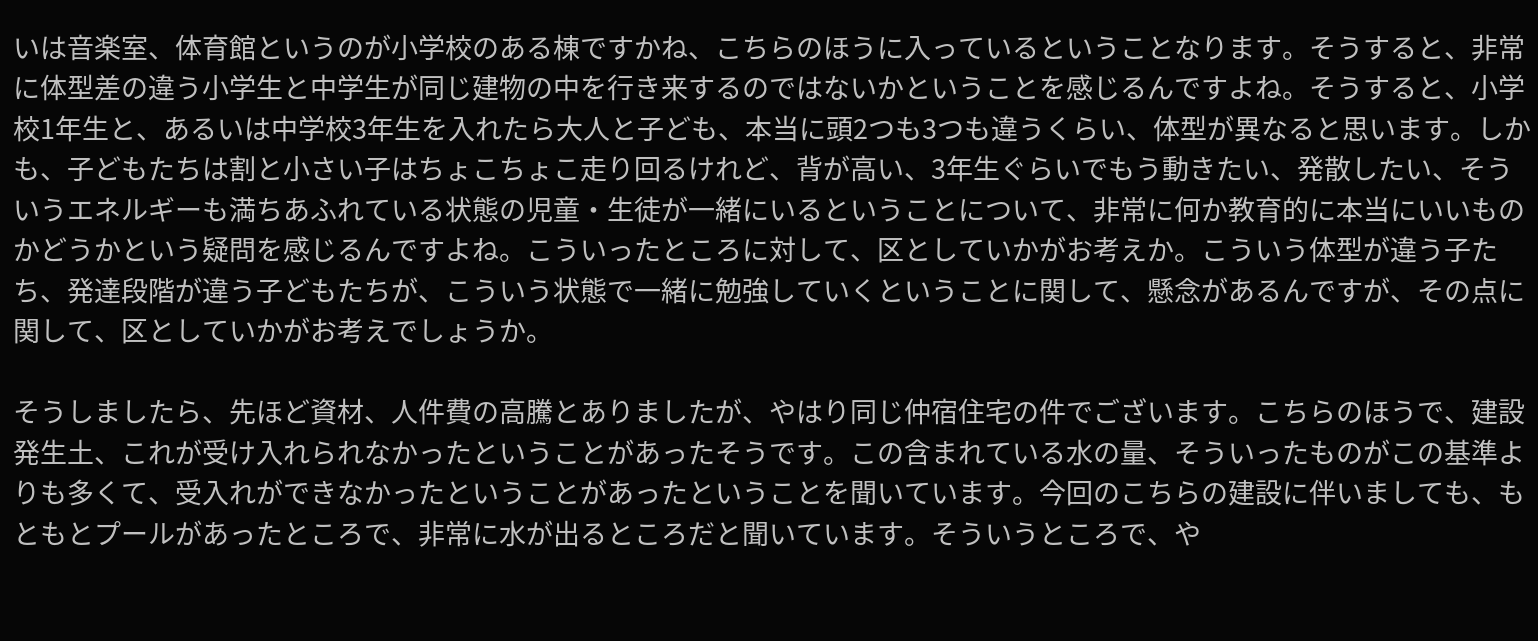いは音楽室、体育館というのが小学校のある棟ですかね、こちらのほうに入っているということなります。そうすると、非常に体型差の違う小学生と中学生が同じ建物の中を行き来するのではないかということを感じるんですよね。そうすると、小学校1年生と、あるいは中学校3年生を入れたら大人と子ども、本当に頭2つも3つも違うくらい、体型が異なると思います。しかも、子どもたちは割と小さい子はちょこちょこ走り回るけれど、背が高い、3年生ぐらいでもう動きたい、発散したい、そういうエネルギーも満ちあふれている状態の児童・生徒が一緒にいるということについて、非常に何か教育的に本当にいいものかどうかという疑問を感じるんですよね。こういったところに対して、区としていかがお考えか。こういう体型が違う子たち、発達段階が違う子どもたちが、こういう状態で一緒に勉強していくということに関して、懸念があるんですが、その点に関して、区としていかがお考えでしょうか。

そうしましたら、先ほど資材、人件費の高騰とありましたが、やはり同じ仲宿住宅の件でございます。こちらのほうで、建設発生土、これが受け入れられなかったということがあったそうです。この含まれている水の量、そういったものがこの基準よりも多くて、受入れができなかったということがあったということを聞いています。今回のこちらの建設に伴いましても、もともとプールがあったところで、非常に水が出るところだと聞いています。そういうところで、や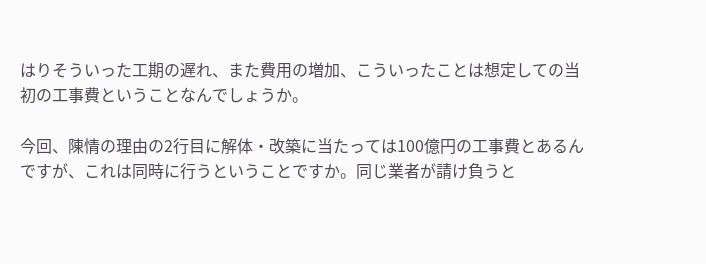はりそういった工期の遅れ、また費用の増加、こういったことは想定しての当初の工事費ということなんでしょうか。

今回、陳情の理由の2行目に解体・改築に当たっては100億円の工事費とあるんですが、これは同時に行うということですか。同じ業者が請け負うと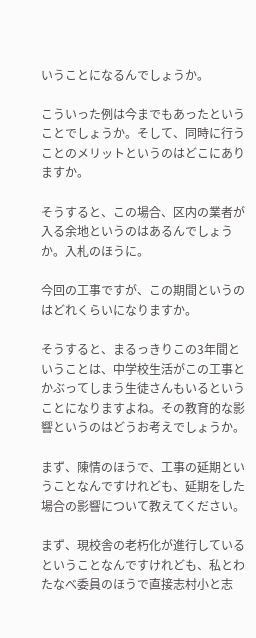いうことになるんでしょうか。

こういった例は今までもあったということでしょうか。そして、同時に行うことのメリットというのはどこにありますか。

そうすると、この場合、区内の業者が入る余地というのはあるんでしょうか。入札のほうに。

今回の工事ですが、この期間というのはどれくらいになりますか。

そうすると、まるっきりこの3年間ということは、中学校生活がこの工事とかぶってしまう生徒さんもいるということになりますよね。その教育的な影響というのはどうお考えでしょうか。

まず、陳情のほうで、工事の延期ということなんですけれども、延期をした場合の影響について教えてください。

まず、現校舎の老朽化が進行しているということなんですけれども、私とわたなべ委員のほうで直接志村小と志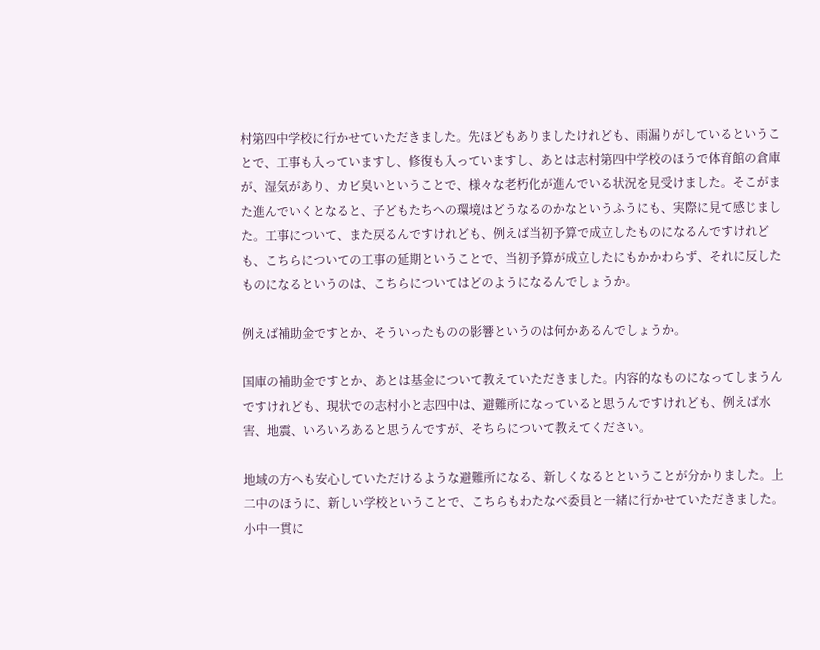村第四中学校に行かせていただきました。先ほどもありましたけれども、雨漏りがしているということで、工事も入っていますし、修復も入っていますし、あとは志村第四中学校のほうで体育館の倉庫が、湿気があり、カビ臭いということで、様々な老朽化が進んでいる状況を見受けました。そこがまた進んでいくとなると、子どもたちへの環境はどうなるのかなというふうにも、実際に見て感じました。工事について、また戻るんですけれども、例えば当初予算で成立したものになるんですけれども、こちらについての工事の延期ということで、当初予算が成立したにもかかわらず、それに反したものになるというのは、こちらについてはどのようになるんでしょうか。

例えば補助金ですとか、そういったものの影響というのは何かあるんでしょうか。

国庫の補助金ですとか、あとは基金について教えていただきました。内容的なものになってしまうんですけれども、現状での志村小と志四中は、避難所になっていると思うんですけれども、例えば水害、地震、いろいろあると思うんですが、そちらについて教えてください。

地域の方へも安心していただけるような避難所になる、新しくなるとということが分かりました。上二中のほうに、新しい学校ということで、こちらもわたなべ委員と一緒に行かせていただきました。小中一貫に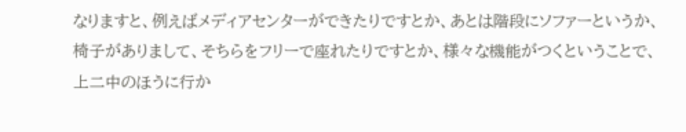なりますと、例えばメディアセンターができたりですとか、あとは階段にソファーというか、椅子がありまして、そちらをフリーで座れたりですとか、様々な機能がつくということで、上二中のほうに行か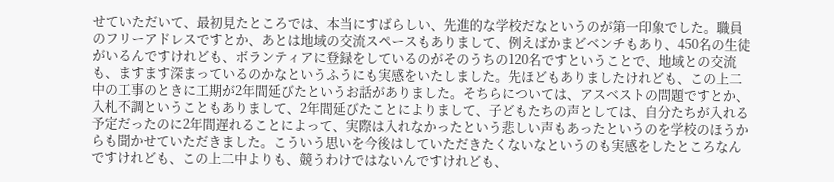せていただいて、最初見たところでは、本当にすばらしい、先進的な学校だなというのが第一印象でした。職員のフリーアドレスですとか、あとは地域の交流スペースもありまして、例えばかまどベンチもあり、450名の生徒がいるんですけれども、ボランティアに登録をしているのがそのうちの120名ですということで、地域との交流も、ますます深まっているのかなというふうにも実感をいたしました。先ほどもありましたけれども、この上二中の工事のときに工期が2年間延びたというお話がありました。そちらについては、アスベストの問題ですとか、入札不調ということもありまして、2年間延びたことによりまして、子どもたちの声としては、自分たちが入れる予定だったのに2年間遅れることによって、実際は入れなかったという悲しい声もあったというのを学校のほうからも聞かせていただきました。こういう思いを今後はしていただきたくないなというのも実感をしたところなんですけれども、この上二中よりも、競うわけではないんですけれども、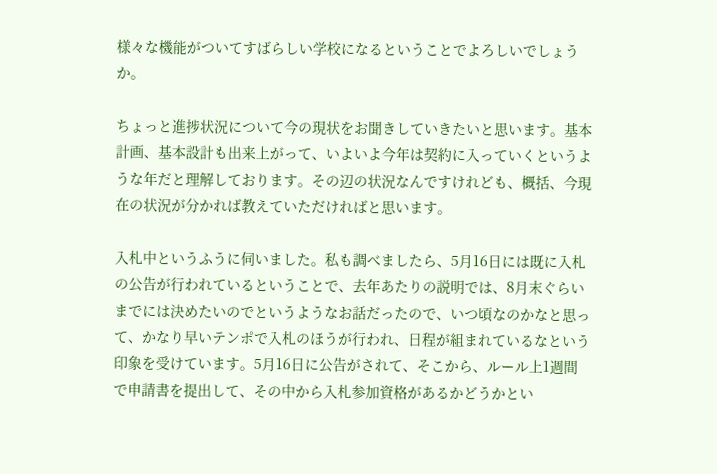様々な機能がついてすばらしい学校になるということでよろしいでしょうか。

ちょっと進捗状況について今の現状をお聞きしていきたいと思います。基本計画、基本設計も出来上がって、いよいよ今年は契約に入っていくというような年だと理解しております。その辺の状況なんですけれども、概括、今現在の状況が分かれば教えていただければと思います。

入札中というふうに伺いました。私も調べましたら、5月16日には既に入札の公告が行われているということで、去年あたりの説明では、8月末ぐらいまでには決めたいのでというようなお話だったので、いつ頃なのかなと思って、かなり早いテンポで入札のほうが行われ、日程が組まれているなという印象を受けています。5月16日に公告がされて、そこから、ルール上1週間で申請書を提出して、その中から入札参加資格があるかどうかとい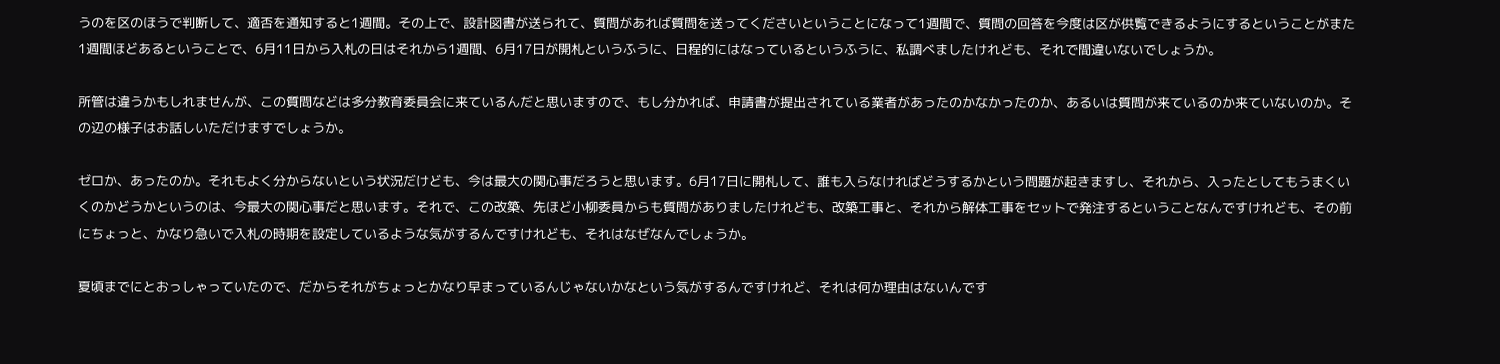うのを区のほうで判断して、適否を通知すると1週間。その上で、設計図書が送られて、質問があれば質問を送ってくださいということになって1週間で、質問の回答を今度は区が供覧できるようにするということがまた1週間ほどあるということで、6月11日から入札の日はそれから1週間、6月17日が開札というふうに、日程的にはなっているというふうに、私調べましたけれども、それで間違いないでしょうか。

所管は違うかもしれませんが、この質問などは多分教育委員会に来ているんだと思いますので、もし分かれば、申請書が提出されている業者があったのかなかったのか、あるいは質問が来ているのか来ていないのか。その辺の様子はお話しいただけますでしょうか。

ゼロか、あったのか。それもよく分からないという状況だけども、今は最大の関心事だろうと思います。6月17日に開札して、誰も入らなければどうするかという問題が起きますし、それから、入ったとしてもうまくいくのかどうかというのは、今最大の関心事だと思います。それで、この改築、先ほど小柳委員からも質問がありましたけれども、改築工事と、それから解体工事をセットで発注するということなんですけれども、その前にちょっと、かなり急いで入札の時期を設定しているような気がするんですけれども、それはなぜなんでしょうか。

夏頃までにとおっしゃっていたので、だからそれがちょっとかなり早まっているんじゃないかなという気がするんですけれど、それは何か理由はないんです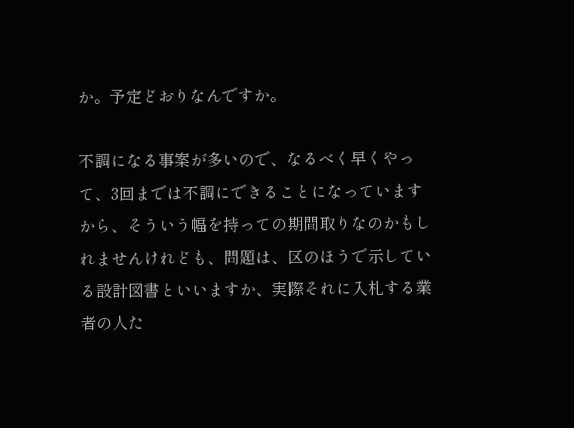か。予定どおりなんですか。

不調になる事案が多いので、なるべく早くやって、3回までは不調にできることになっていますから、そういう幅を持っての期間取りなのかもしれませんけれども、問題は、区のほうで示している設計図書といいますか、実際それに入札する業者の人た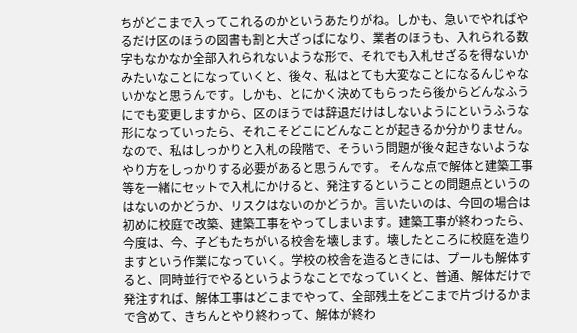ちがどこまで入ってこれるのかというあたりがね。しかも、急いでやればやるだけ区のほうの図書も割と大ざっぱになり、業者のほうも、入れられる数字もなかなか全部入れられないような形で、それでも入札せざるを得ないかみたいなことになっていくと、後々、私はとても大変なことになるんじゃないかなと思うんです。しかも、とにかく決めてもらったら後からどんなふうにでも変更しますから、区のほうでは辞退だけはしないようにというふうな形になっていったら、それこそどこにどんなことが起きるか分かりません。なので、私はしっかりと入札の段階で、そういう問題が後々起きないようなやり方をしっかりする必要があると思うんです。 そんな点で解体と建築工事等を一緒にセットで入札にかけると、発注するということの問題点というのはないのかどうか、リスクはないのかどうか。言いたいのは、今回の場合は初めに校庭で改築、建築工事をやってしまいます。建築工事が終わったら、今度は、今、子どもたちがいる校舎を壊します。壊したところに校庭を造りますという作業になっていく。学校の校舎を造るときには、プールも解体すると、同時並行でやるというようなことでなっていくと、普通、解体だけで発注すれば、解体工事はどこまでやって、全部残土をどこまで片づけるかまで含めて、きちんとやり終わって、解体が終わ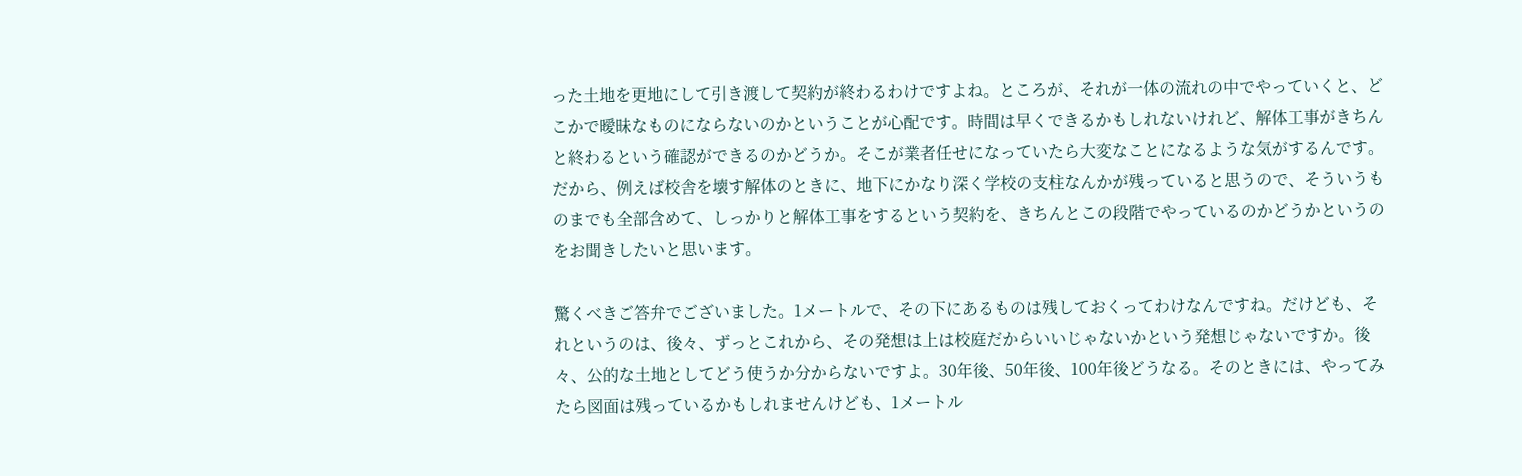った土地を更地にして引き渡して契約が終わるわけですよね。ところが、それが一体の流れの中でやっていくと、どこかで曖昧なものにならないのかということが心配です。時間は早くできるかもしれないけれど、解体工事がきちんと終わるという確認ができるのかどうか。そこが業者任せになっていたら大変なことになるような気がするんです。だから、例えば校舎を壊す解体のときに、地下にかなり深く学校の支柱なんかが残っていると思うので、そういうものまでも全部含めて、しっかりと解体工事をするという契約を、きちんとこの段階でやっているのかどうかというのをお聞きしたいと思います。

驚くべきご答弁でございました。1メートルで、その下にあるものは残しておくってわけなんですね。だけども、それというのは、後々、ずっとこれから、その発想は上は校庭だからいいじゃないかという発想じゃないですか。後々、公的な土地としてどう使うか分からないですよ。30年後、50年後、100年後どうなる。そのときには、やってみたら図面は残っているかもしれませんけども、1メートル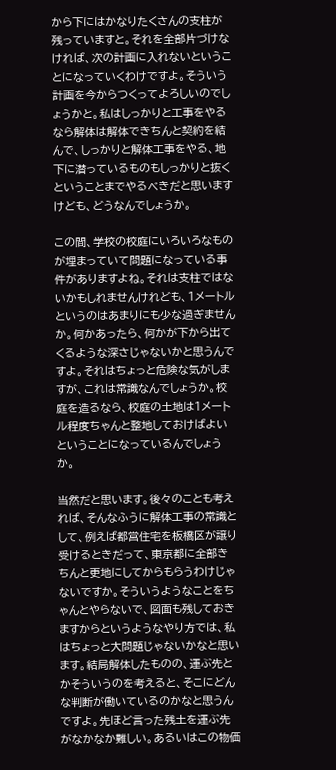から下にはかなりたくさんの支柱が残っていますと。それを全部片づけなければ、次の計画に入れないということになっていくわけですよ。そういう計画を今からつくってよろしいのでしょうかと。私はしっかりと工事をやるなら解体は解体できちんと契約を結んで、しっかりと解体工事をやる、地下に潜っているものもしっかりと抜くということまでやるべきだと思いますけども、どうなんでしょうか。

この間、学校の校庭にいろいろなものが埋まっていて問題になっている事件がありますよね。それは支柱ではないかもしれませんけれども、1メートルというのはあまりにも少な過ぎませんか。何かあったら、何かが下から出てくるような深さじゃないかと思うんですよ。それはちょっと危険な気がしますが、これは常識なんでしょうか。校庭を造るなら、校庭の土地は1メートル程度ちゃんと整地しておけばよいということになっているんでしょうか。

当然だと思います。後々のことも考えれば、そんなふうに解体工事の常識として、例えば都営住宅を板橋区が譲り受けるときだって、東京都に全部きちんと更地にしてからもらうわけじゃないですか。そういうようなことをちゃんとやらないで、図面も残しておきますからというようなやり方では、私はちょっと大問題じゃないかなと思います。結局解体したものの、運ぶ先とかそういうのを考えると、そこにどんな判断が働いているのかなと思うんですよ。先ほど言った残土を運ぶ先がなかなか難しい。あるいはこの物価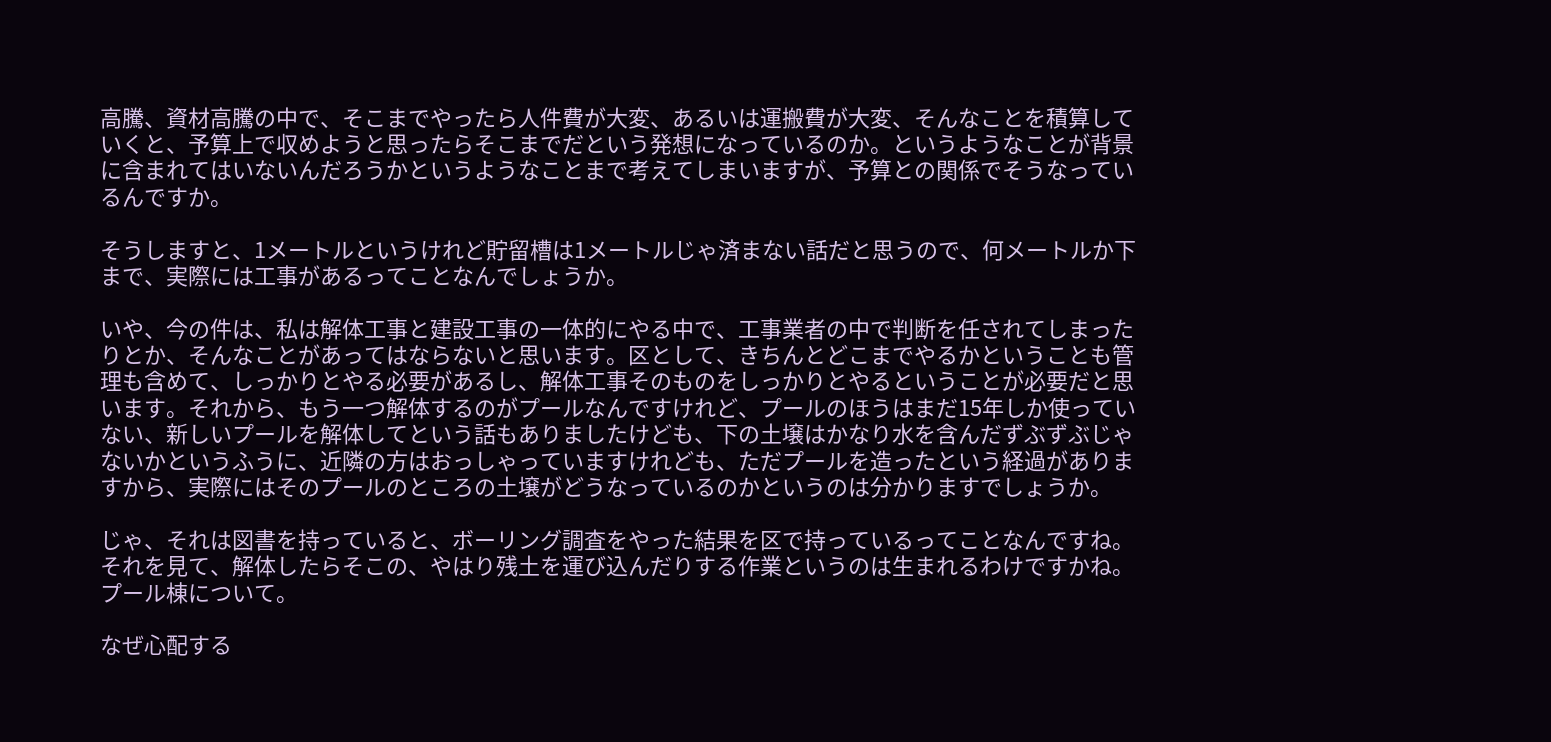高騰、資材高騰の中で、そこまでやったら人件費が大変、あるいは運搬費が大変、そんなことを積算していくと、予算上で収めようと思ったらそこまでだという発想になっているのか。というようなことが背景に含まれてはいないんだろうかというようなことまで考えてしまいますが、予算との関係でそうなっているんですか。

そうしますと、1メートルというけれど貯留槽は1メートルじゃ済まない話だと思うので、何メートルか下まで、実際には工事があるってことなんでしょうか。

いや、今の件は、私は解体工事と建設工事の一体的にやる中で、工事業者の中で判断を任されてしまったりとか、そんなことがあってはならないと思います。区として、きちんとどこまでやるかということも管理も含めて、しっかりとやる必要があるし、解体工事そのものをしっかりとやるということが必要だと思います。それから、もう一つ解体するのがプールなんですけれど、プールのほうはまだ15年しか使っていない、新しいプールを解体してという話もありましたけども、下の土壌はかなり水を含んだずぶずぶじゃないかというふうに、近隣の方はおっしゃっていますけれども、ただプールを造ったという経過がありますから、実際にはそのプールのところの土壌がどうなっているのかというのは分かりますでしょうか。

じゃ、それは図書を持っていると、ボーリング調査をやった結果を区で持っているってことなんですね。それを見て、解体したらそこの、やはり残土を運び込んだりする作業というのは生まれるわけですかね。プール棟について。

なぜ心配する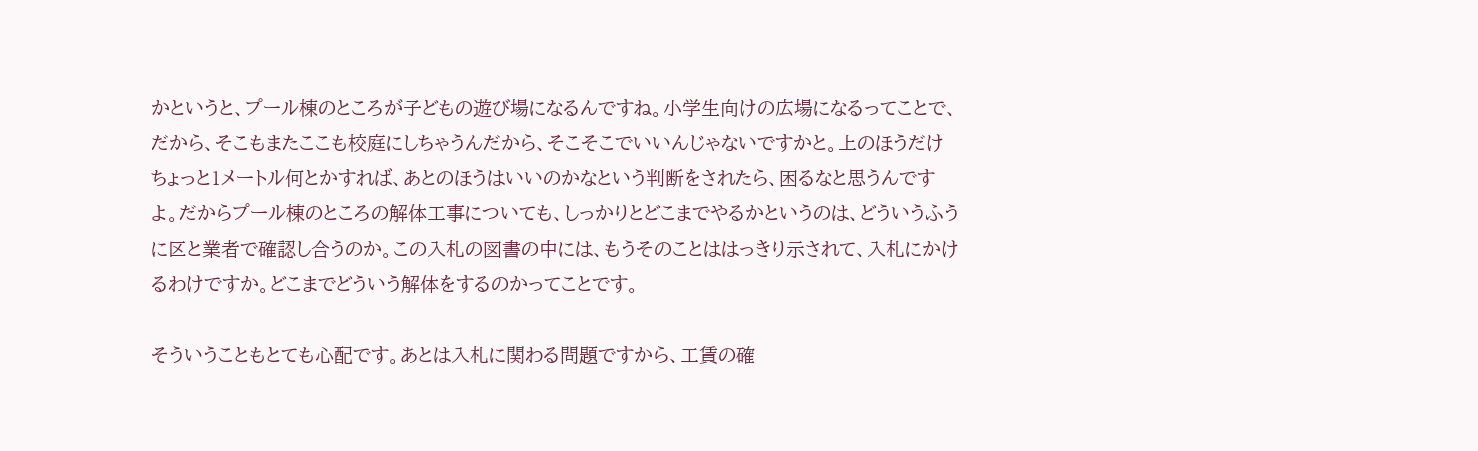かというと、プール棟のところが子どもの遊び場になるんですね。小学生向けの広場になるってことで、だから、そこもまたここも校庭にしちゃうんだから、そこそこでいいんじゃないですかと。上のほうだけちょっと1メートル何とかすれば、あとのほうはいいのかなという判断をされたら、困るなと思うんですよ。だからプール棟のところの解体工事についても、しっかりとどこまでやるかというのは、どういうふうに区と業者で確認し合うのか。この入札の図書の中には、もうそのことははっきり示されて、入札にかけるわけですか。どこまでどういう解体をするのかってことです。

そういうこともとても心配です。あとは入札に関わる問題ですから、工賃の確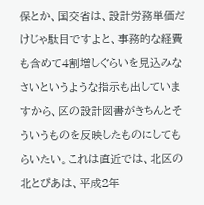保とか、国交省は、設計労務単価だけじゃ駄目ですよと、事務的な経費も含めて4割増しぐらいを見込みなさいというような指示も出していますから、区の設計図書がきちんとそういうものを反映したものにしてもらいたい。これは直近では、北区の北とぴあは、平成2年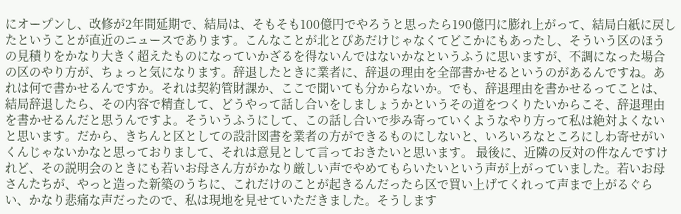にオープンし、改修が2年間延期で、結局は、そもそも100億円でやろうと思ったら190億円に膨れ上がって、結局白紙に戻したということが直近のニュースであります。こんなことが北とぴあだけじゃなくてどこかにもあったし、そういう区のほうの見積りをかなり大きく超えたものになっていかざるを得ないんではないかなというふうに思いますが、不調になった場合の区のやり方が、ちょっと気になります。辞退したときに業者に、辞退の理由を全部書かせるというのがあるんですね。あれは何で書かせるんですか。それは契約管財課か、ここで聞いても分からないか。でも、辞退理由を書かせるってことは、結局辞退したら、その内容で精査して、どうやって話し合いをしましょうかというその道をつくりたいからこそ、辞退理由を書かせるんだと思うんですよ。そういうふうにして、この話し合いで歩み寄っていくようなやり方って私は絶対よくないと思います。だから、きちんと区としての設計図書を業者の方ができるものにしないと、いろいろなところにしわ寄せがいくんじゃないかなと思っておりまして、それは意見として言っておきたいと思います。 最後に、近隣の反対の件なんですけれど、その説明会のときにも若いお母さん方がかなり厳しい声でやめてもらいたいという声が上がっていました。若いお母さんたちが、やっと造った新築のうちに、これだけのことが起きるんだったら区で買い上げてくれって声まで上がるぐらい、かなり悲痛な声だったので、私は現地を見せていただきました。そうします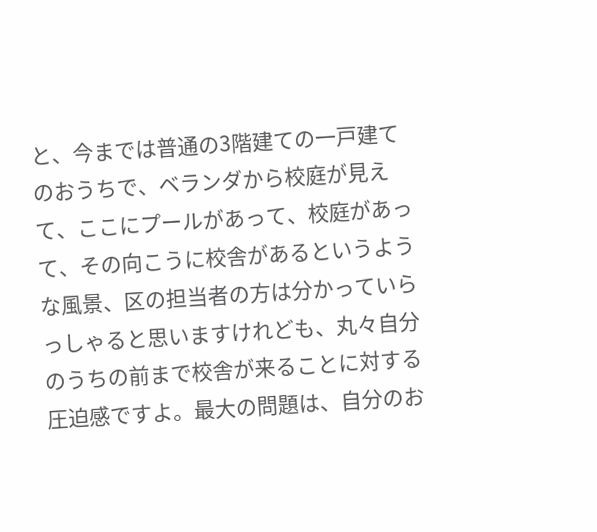と、今までは普通の3階建ての一戸建てのおうちで、ベランダから校庭が見えて、ここにプールがあって、校庭があって、その向こうに校舎があるというような風景、区の担当者の方は分かっていらっしゃると思いますけれども、丸々自分のうちの前まで校舎が来ることに対する圧迫感ですよ。最大の問題は、自分のお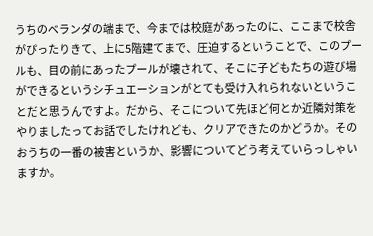うちのベランダの端まで、今までは校庭があったのに、ここまで校舎がぴったりきて、上に5階建てまで、圧迫するということで、このプールも、目の前にあったプールが壊されて、そこに子どもたちの遊び場ができるというシチュエーションがとても受け入れられないということだと思うんですよ。だから、そこについて先ほど何とか近隣対策をやりましたってお話でしたけれども、クリアできたのかどうか。そのおうちの一番の被害というか、影響についてどう考えていらっしゃいますか。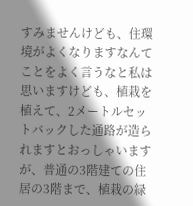すみませんけども、住環境がよくなりますなんてことをよく言うなと私は思いますけども、植栽を植えて、2メートルセットバックした通路が造られますとおっしゃいますが、普通の3階建ての住居の3階まで、植栽の緑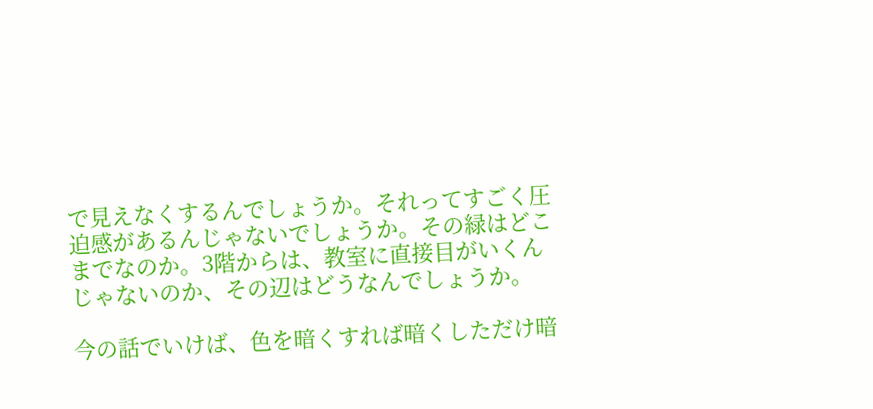で見えなくするんでしょうか。それってすごく圧迫感があるんじゃないでしょうか。その緑はどこまでなのか。3階からは、教室に直接目がいくんじゃないのか、その辺はどうなんでしょうか。

今の話でいけば、色を暗くすれば暗くしただけ暗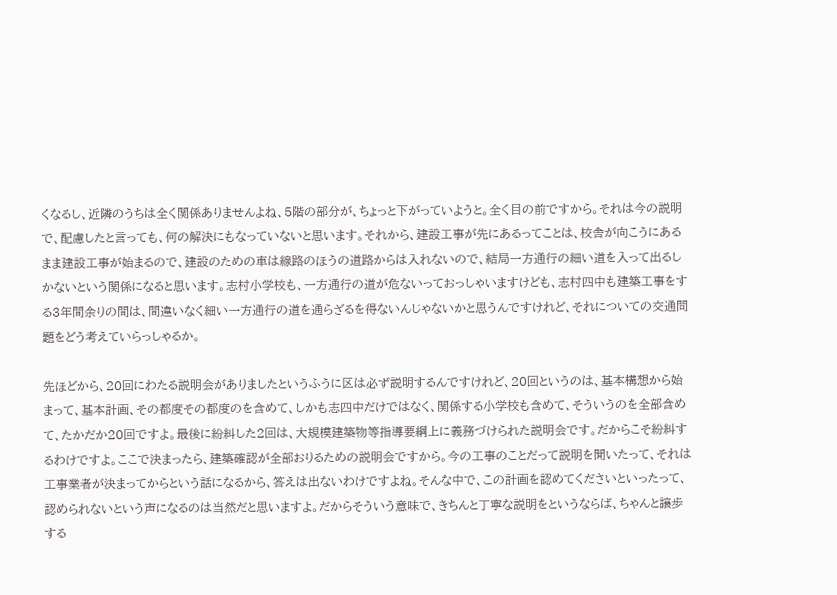くなるし、近隣のうちは全く関係ありませんよね、5階の部分が、ちょっと下がっていようと。全く目の前ですから。それは今の説明で、配慮したと言っても、何の解決にもなっていないと思います。それから、建設工事が先にあるってことは、校舎が向こうにあるまま建設工事が始まるので、建設のための車は線路のほうの道路からは入れないので、結局一方通行の細い道を入って出るしかないという関係になると思います。志村小学校も、一方通行の道が危ないっておっしゃいますけども、志村四中も建築工事をする3年間余りの間は、間違いなく細い一方通行の道を通らざるを得ないんじゃないかと思うんですけれど、それについての交通問題をどう考えていらっしゃるか。

先ほどから、20回にわたる説明会がありましたというふうに区は必ず説明するんですけれど、20回というのは、基本構想から始まって、基本計画、その都度その都度のを含めて、しかも志四中だけではなく、関係する小学校も含めて、そういうのを全部含めて、たかだか20回ですよ。最後に紛糾した2回は、大規模建築物等指導要綱上に義務づけられた説明会です。だからこそ紛糾するわけですよ。ここで決まったら、建築確認が全部おりるための説明会ですから。今の工事のことだって説明を聞いたって、それは工事業者が決まってからという話になるから、答えは出ないわけですよね。そんな中で、この計画を認めてくださいといったって、認められないという声になるのは当然だと思いますよ。だからそういう意味で、きちんと丁寧な説明をというならば、ちゃんと譲歩する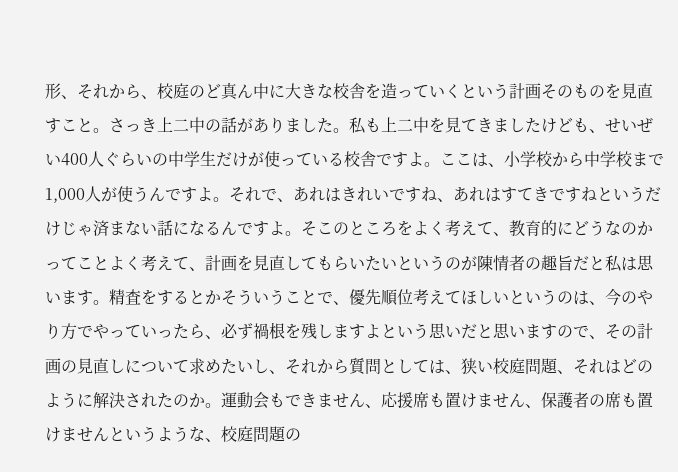形、それから、校庭のど真ん中に大きな校舎を造っていくという計画そのものを見直すこと。さっき上二中の話がありました。私も上二中を見てきましたけども、せいぜい400人ぐらいの中学生だけが使っている校舎ですよ。ここは、小学校から中学校まで1,000人が使うんですよ。それで、あれはきれいですね、あれはすてきですねというだけじゃ済まない話になるんですよ。そこのところをよく考えて、教育的にどうなのかってことよく考えて、計画を見直してもらいたいというのが陳情者の趣旨だと私は思います。精査をするとかそういうことで、優先順位考えてほしいというのは、今のやり方でやっていったら、必ず禍根を残しますよという思いだと思いますので、その計画の見直しについて求めたいし、それから質問としては、狭い校庭問題、それはどのように解決されたのか。運動会もできません、応援席も置けません、保護者の席も置けませんというような、校庭問題の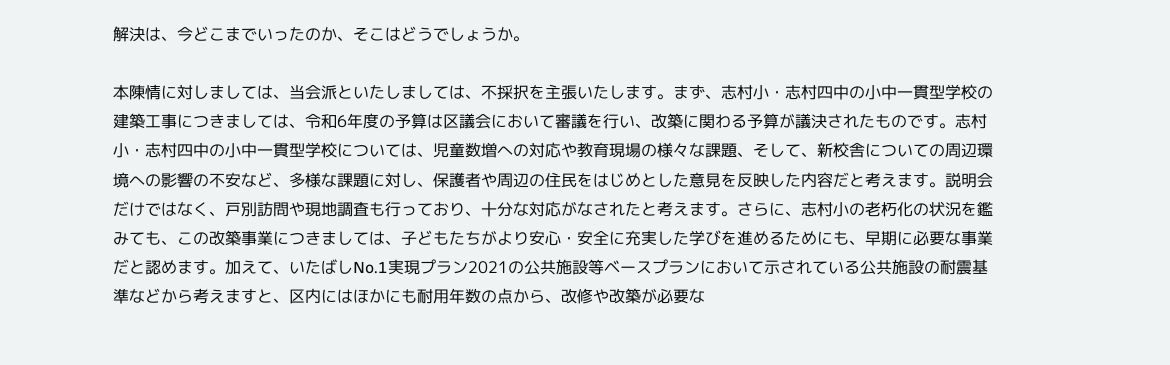解決は、今どこまでいったのか、そこはどうでしょうか。

本陳情に対しましては、当会派といたしましては、不採択を主張いたします。まず、志村小・志村四中の小中一貫型学校の建築工事につきましては、令和6年度の予算は区議会において審議を行い、改築に関わる予算が議決されたものです。志村小・志村四中の小中一貫型学校については、児童数増への対応や教育現場の様々な課題、そして、新校舎についての周辺環境への影響の不安など、多様な課題に対し、保護者や周辺の住民をはじめとした意見を反映した内容だと考えます。説明会だけではなく、戸別訪問や現地調査も行っており、十分な対応がなされたと考えます。さらに、志村小の老朽化の状況を鑑みても、この改築事業につきましては、子どもたちがより安心・安全に充実した学びを進めるためにも、早期に必要な事業だと認めます。加えて、いたばしNo.1実現プラン2021の公共施設等ベースプランにおいて示されている公共施設の耐震基準などから考えますと、区内にはほかにも耐用年数の点から、改修や改築が必要な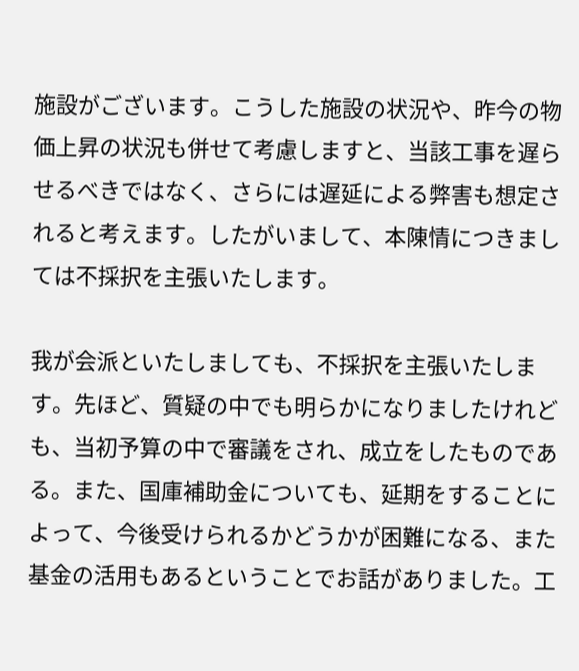施設がございます。こうした施設の状況や、昨今の物価上昇の状況も併せて考慮しますと、当該工事を遅らせるべきではなく、さらには遅延による弊害も想定されると考えます。したがいまして、本陳情につきましては不採択を主張いたします。

我が会派といたしましても、不採択を主張いたします。先ほど、質疑の中でも明らかになりましたけれども、当初予算の中で審議をされ、成立をしたものである。また、国庫補助金についても、延期をすることによって、今後受けられるかどうかが困難になる、また基金の活用もあるということでお話がありました。工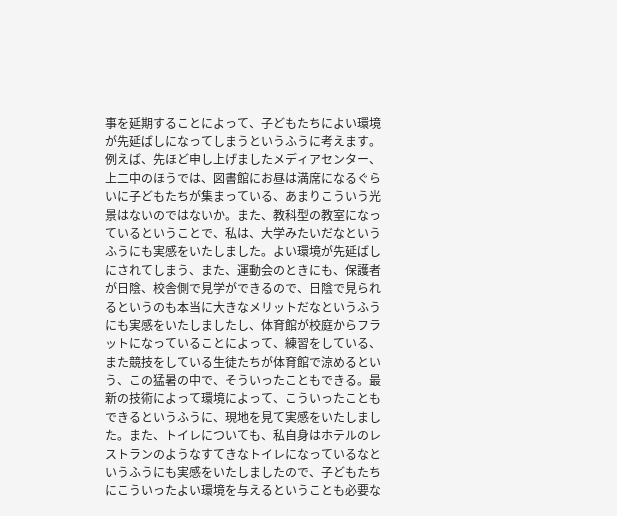事を延期することによって、子どもたちによい環境が先延ばしになってしまうというふうに考えます。例えば、先ほど申し上げましたメディアセンター、上二中のほうでは、図書館にお昼は満席になるぐらいに子どもたちが集まっている、あまりこういう光景はないのではないか。また、教科型の教室になっているということで、私は、大学みたいだなというふうにも実感をいたしました。よい環境が先延ばしにされてしまう、また、運動会のときにも、保護者が日陰、校舎側で見学ができるので、日陰で見られるというのも本当に大きなメリットだなというふうにも実感をいたしましたし、体育館が校庭からフラットになっていることによって、練習をしている、また競技をしている生徒たちが体育館で涼めるという、この猛暑の中で、そういったこともできる。最新の技術によって環境によって、こういったこともできるというふうに、現地を見て実感をいたしました。また、トイレについても、私自身はホテルのレストランのようなすてきなトイレになっているなというふうにも実感をいたしましたので、子どもたちにこういったよい環境を与えるということも必要な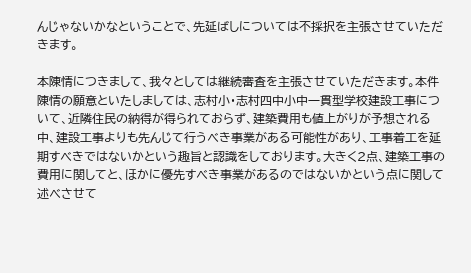んじゃないかなということで、先延ばしについては不採択を主張させていただきます。

本陳情につきまして、我々としては継続審査を主張させていただきます。本件陳情の願意といたしましては、志村小・志村四中小中一貫型学校建設工事について、近隣住民の納得が得られておらず、建築費用も値上がりが予想される中、建設工事よりも先んじて行うべき事業がある可能性があり、工事着工を延期すべきではないかという趣旨と認識をしております。大きく2点、建築工事の費用に関してと、ほかに優先すべき事業があるのではないかという点に関して述べさせて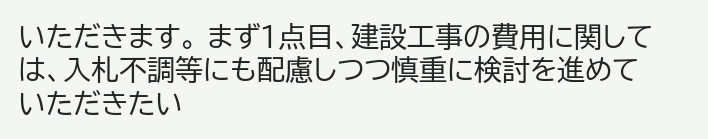いただきます。 まず1点目、建設工事の費用に関しては、入札不調等にも配慮しつつ慎重に検討を進めていただきたい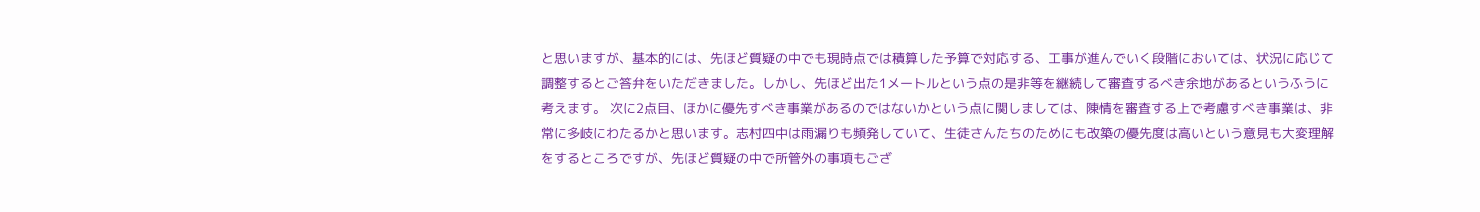と思いますが、基本的には、先ほど質疑の中でも現時点では積算した予算で対応する、工事が進んでいく段階においては、状況に応じて調整するとご答弁をいただきました。しかし、先ほど出た1メートルという点の是非等を継続して審査するべき余地があるというふうに考えます。 次に2点目、ほかに優先すべき事業があるのではないかという点に関しましては、陳情を審査する上で考慮すべき事業は、非常に多岐にわたるかと思います。志村四中は雨漏りも頻発していて、生徒さんたちのためにも改築の優先度は高いという意見も大変理解をするところですが、先ほど質疑の中で所管外の事項もござ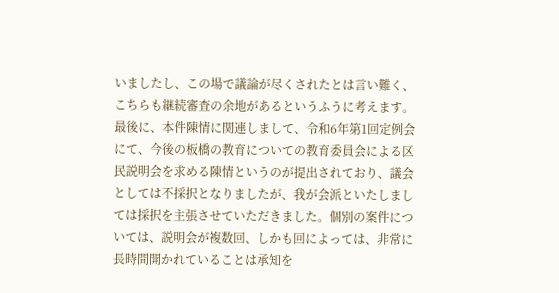いましたし、この場で議論が尽くされたとは言い難く、こちらも継続審査の余地があるというふうに考えます。 最後に、本件陳情に関連しまして、令和6年第1回定例会にて、今後の板橋の教育についての教育委員会による区民説明会を求める陳情というのが提出されており、議会としては不採択となりましたが、我が会派といたしましては採択を主張させていただきました。個別の案件については、説明会が複数回、しかも回によっては、非常に長時間開かれていることは承知を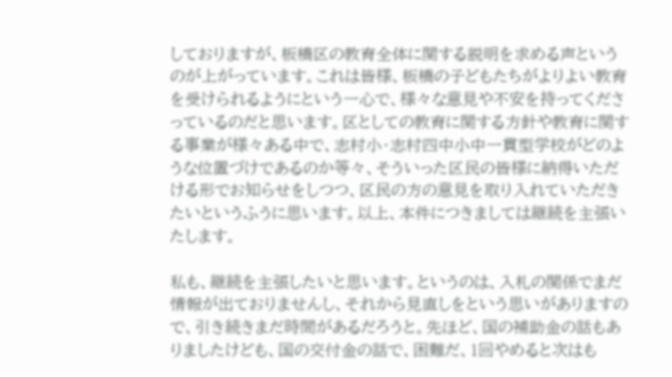しておりますが、板橋区の教育全体に関する説明を求める声というのが上がっています。これは皆様、板橋の子どもたちがよりよい教育を受けられるようにという一心で、様々な意見や不安を持ってくださっているのだと思います。区としての教育に関する方針や教育に関する事業が様々ある中で、志村小・志村四中小中一貫型学校がどのような位置づけであるのか等々、そういった区民の皆様に納得いただける形でお知らせをしつつ、区民の方の意見を取り入れていただきたいというふうに思います。以上、本件につきましては継続を主張いたします。

私も、継続を主張したいと思います。というのは、入札の関係でまだ情報が出ておりませんし、それから見直しをという思いがありますので、引き続きまだ時間があるだろうと。先ほど、国の補助金の話もありましたけども、国の交付金の話で、困難だ、1回やめると次はも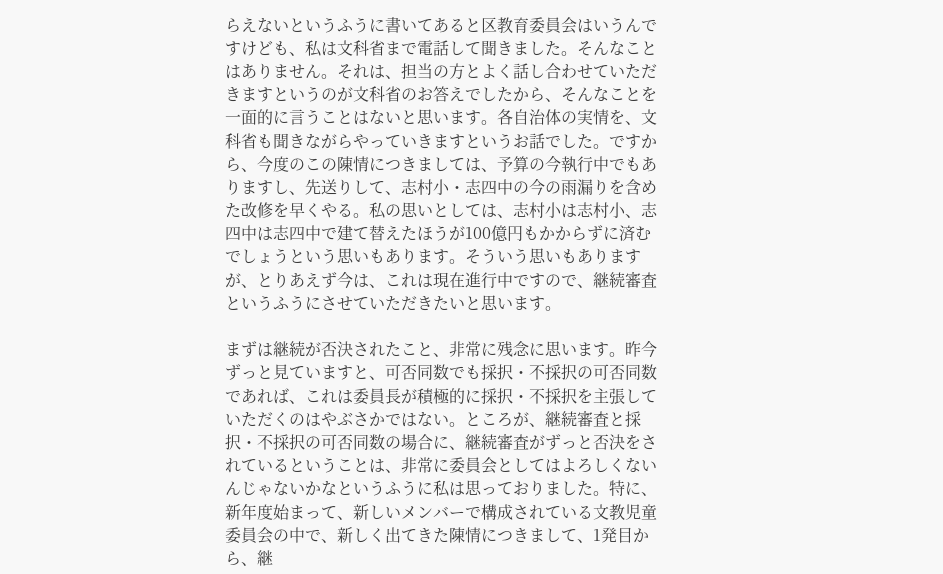らえないというふうに書いてあると区教育委員会はいうんですけども、私は文科省まで電話して聞きました。そんなことはありません。それは、担当の方とよく話し合わせていただきますというのが文科省のお答えでしたから、そんなことを一面的に言うことはないと思います。各自治体の実情を、文科省も聞きながらやっていきますというお話でした。ですから、今度のこの陳情につきましては、予算の今執行中でもありますし、先送りして、志村小・志四中の今の雨漏りを含めた改修を早くやる。私の思いとしては、志村小は志村小、志四中は志四中で建て替えたほうが100億円もかからずに済むでしょうという思いもあります。そういう思いもありますが、とりあえず今は、これは現在進行中ですので、継続審査というふうにさせていただきたいと思います。

まずは継続が否決されたこと、非常に残念に思います。昨今ずっと見ていますと、可否同数でも採択・不採択の可否同数であれば、これは委員長が積極的に採択・不採択を主張していただくのはやぶさかではない。ところが、継続審査と採択・不採択の可否同数の場合に、継続審査がずっと否決をされているということは、非常に委員会としてはよろしくないんじゃないかなというふうに私は思っておりました。特に、新年度始まって、新しいメンバーで構成されている文教児童委員会の中で、新しく出てきた陳情につきまして、1発目から、継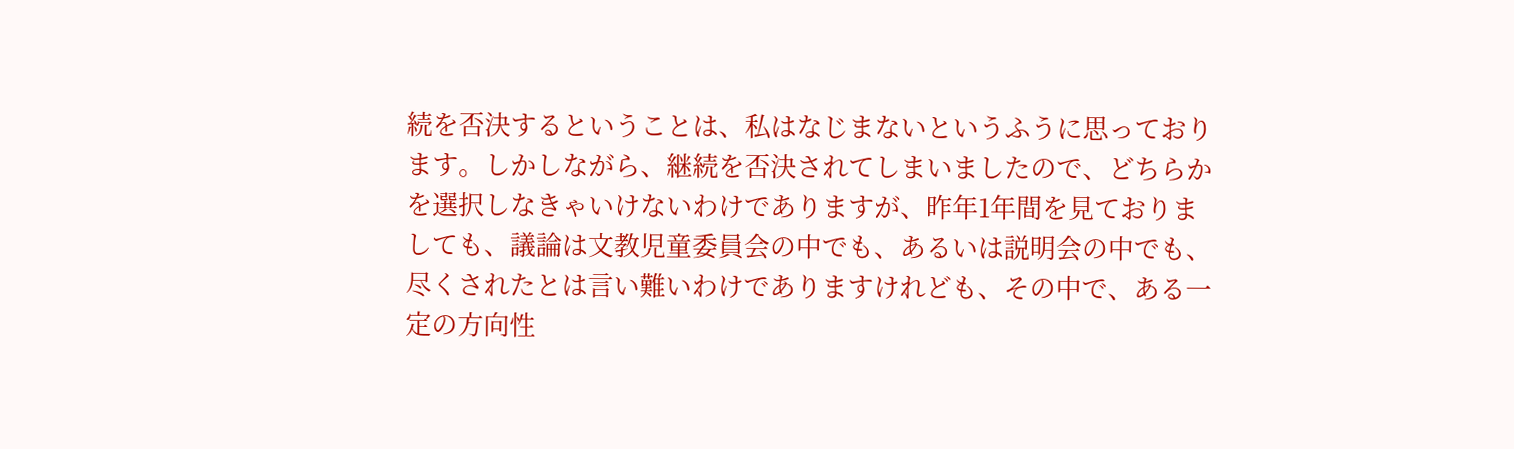続を否決するということは、私はなじまないというふうに思っております。しかしながら、継続を否決されてしまいましたので、どちらかを選択しなきゃいけないわけでありますが、昨年1年間を見ておりましても、議論は文教児童委員会の中でも、あるいは説明会の中でも、尽くされたとは言い難いわけでありますけれども、その中で、ある一定の方向性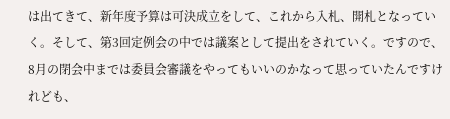は出てきて、新年度予算は可決成立をして、これから入札、開札となっていく。そして、第3回定例会の中では議案として提出をされていく。ですので、8月の閉会中までは委員会審議をやってもいいのかなって思っていたんですけれども、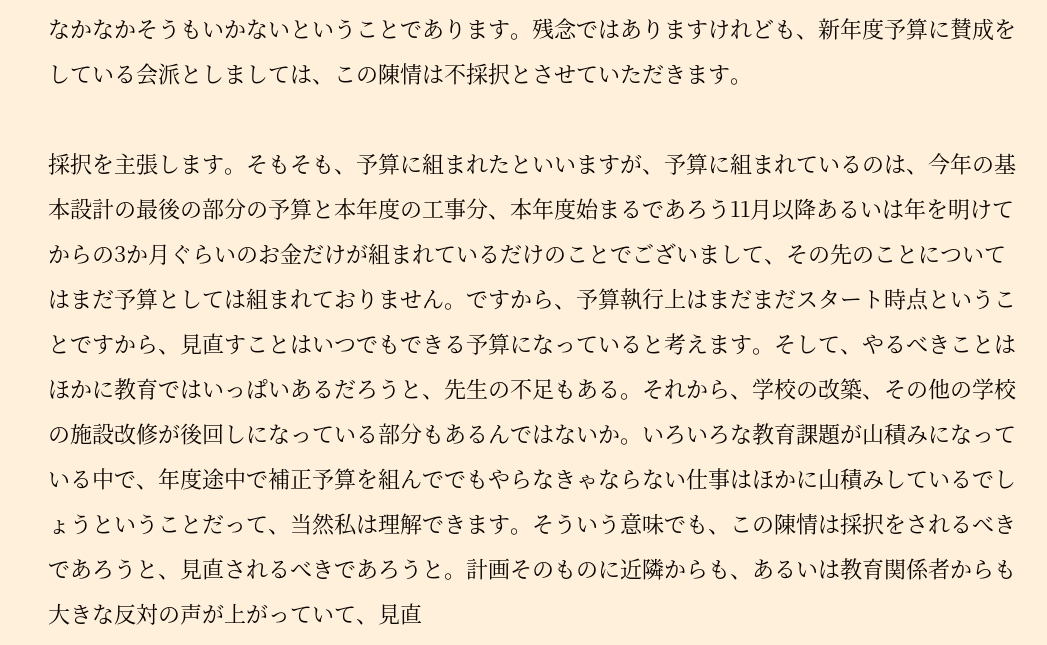なかなかそうもいかないということであります。残念ではありますけれども、新年度予算に賛成をしている会派としましては、この陳情は不採択とさせていただきます。

採択を主張します。そもそも、予算に組まれたといいますが、予算に組まれているのは、今年の基本設計の最後の部分の予算と本年度の工事分、本年度始まるであろう11月以降あるいは年を明けてからの3か月ぐらいのお金だけが組まれているだけのことでございまして、その先のことについてはまだ予算としては組まれておりません。ですから、予算執行上はまだまだスタート時点ということですから、見直すことはいつでもできる予算になっていると考えます。そして、やるべきことはほかに教育ではいっぱいあるだろうと、先生の不足もある。それから、学校の改築、その他の学校の施設改修が後回しになっている部分もあるんではないか。いろいろな教育課題が山積みになっている中で、年度途中で補正予算を組んででもやらなきゃならない仕事はほかに山積みしているでしょうということだって、当然私は理解できます。そういう意味でも、この陳情は採択をされるべきであろうと、見直されるべきであろうと。計画そのものに近隣からも、あるいは教育関係者からも大きな反対の声が上がっていて、見直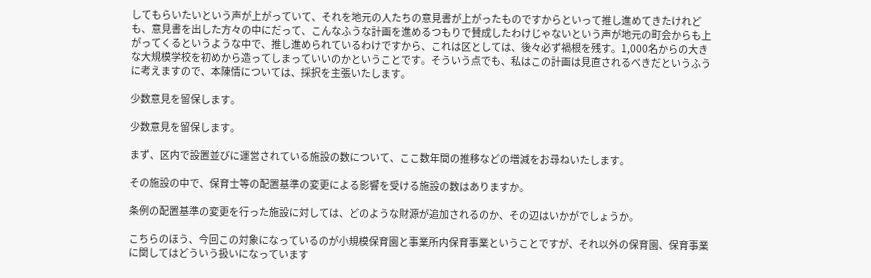してもらいたいという声が上がっていて、それを地元の人たちの意見書が上がったものですからといって推し進めてきたけれども、意見書を出した方々の中にだって、こんなふうな計画を進めるつもりで賛成したわけじゃないという声が地元の町会からも上がってくるというような中で、推し進められているわけですから、これは区としては、後々必ず禍根を残す。1,000名からの大きな大規模学校を初めから造ってしまっていいのかということです。そういう点でも、私はこの計画は見直されるべきだというふうに考えますので、本陳情については、採択を主張いたします。

少数意見を留保します。

少数意見を留保します。

まず、区内で設置並びに運営されている施設の数について、ここ数年間の推移などの増減をお尋ねいたします。

その施設の中で、保育士等の配置基準の変更による影響を受ける施設の数はありますか。

条例の配置基準の変更を行った施設に対しては、どのような財源が追加されるのか、その辺はいかがでしょうか。

こちらのほう、今回この対象になっているのが小規模保育園と事業所内保育事業ということですが、それ以外の保育園、保育事業に関してはどういう扱いになっています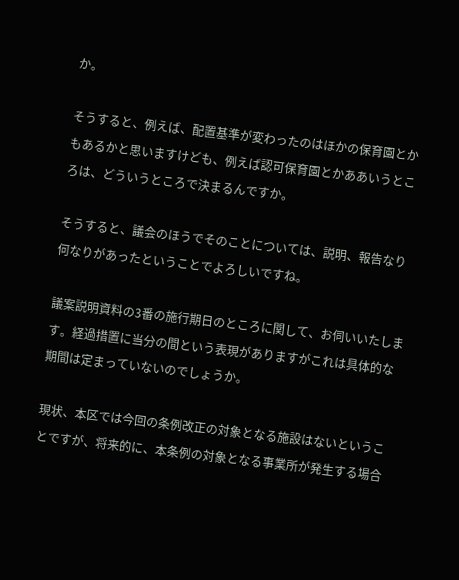か。

そうすると、例えば、配置基準が変わったのはほかの保育園とかもあるかと思いますけども、例えば認可保育園とかああいうところは、どういうところで決まるんですか。

そうすると、議会のほうでそのことについては、説明、報告なり何なりがあったということでよろしいですね。

議案説明資料の3番の施行期日のところに関して、お伺いいたします。経過措置に当分の間という表現がありますがこれは具体的な期間は定まっていないのでしょうか。

現状、本区では今回の条例改正の対象となる施設はないということですが、将来的に、本条例の対象となる事業所が発生する場合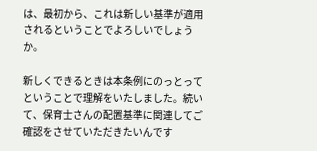は、最初から、これは新しい基準が適用されるということでよろしいでしょうか。

新しくできるときは本条例にのっとってということで理解をいたしました。続いて、保育士さんの配置基準に関連してご確認をさせていただきたいんです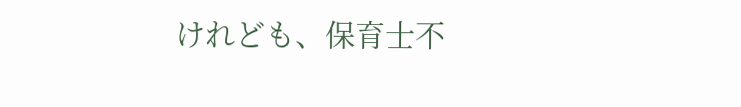けれども、保育士不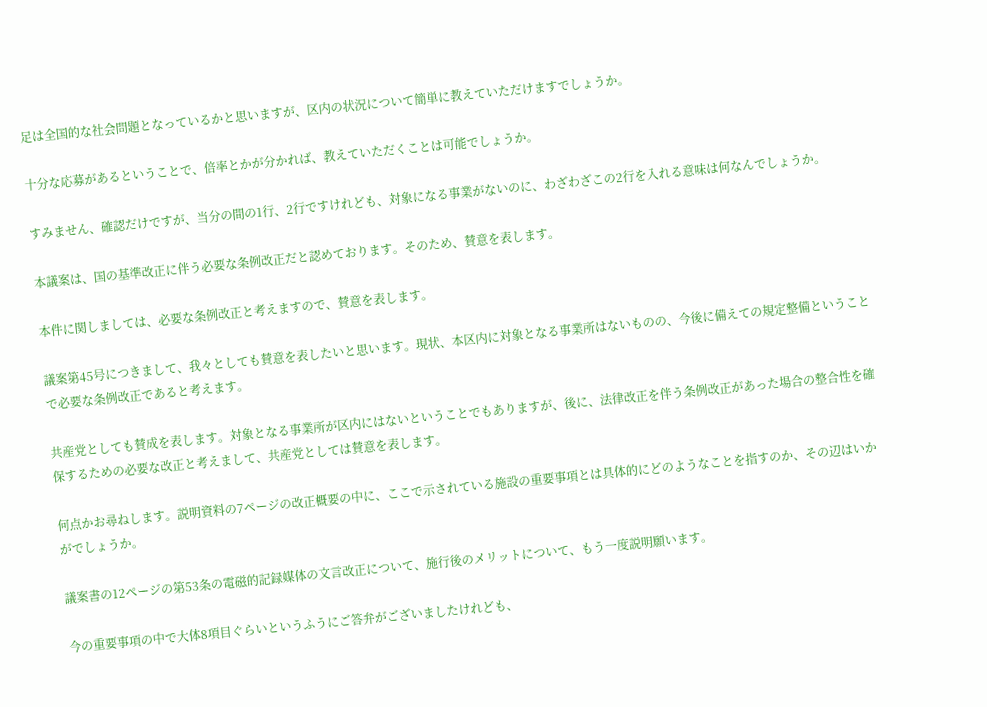足は全国的な社会問題となっているかと思いますが、区内の状況について簡単に教えていただけますでしょうか。

十分な応募があるということで、倍率とかが分かれば、教えていただくことは可能でしょうか。

すみません、確認だけですが、当分の間の1行、2行ですけれども、対象になる事業がないのに、わざわざこの2行を入れる意味は何なんでしょうか。

本議案は、国の基準改正に伴う必要な条例改正だと認めております。そのため、賛意を表します。

本件に関しましては、必要な条例改正と考えますので、賛意を表します。

議案第45号につきまして、我々としても賛意を表したいと思います。現状、本区内に対象となる事業所はないものの、今後に備えての規定整備ということで必要な条例改正であると考えます。

共産党としても賛成を表します。対象となる事業所が区内にはないということでもありますが、後に、法律改正を伴う条例改正があった場合の整合性を確保するための必要な改正と考えまして、共産党としては賛意を表します。

何点かお尋ねします。説明資料の7ページの改正概要の中に、ここで示されている施設の重要事項とは具体的にどのようなことを指すのか、その辺はいかがでしょうか。

議案書の12ページの第53条の電磁的記録媒体の文言改正について、施行後のメリットについて、もう一度説明願います。

今の重要事項の中で大体8項目ぐらいというふうにご答弁がございましたけれども、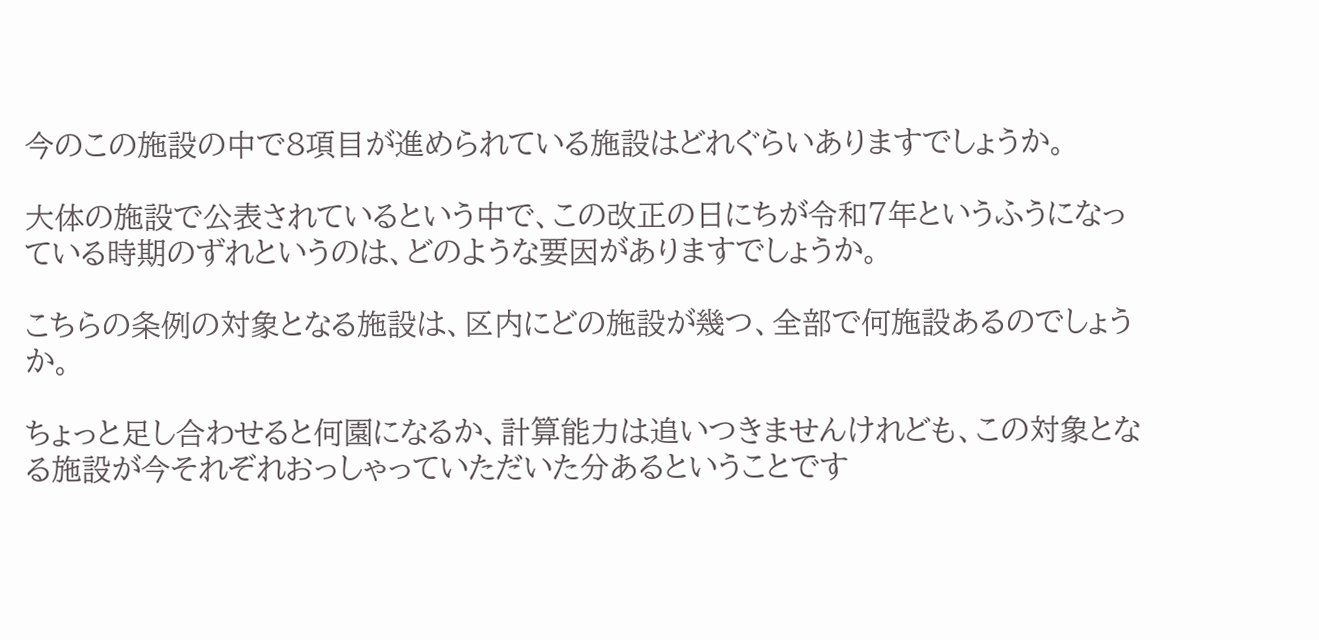今のこの施設の中で8項目が進められている施設はどれぐらいありますでしょうか。

大体の施設で公表されているという中で、この改正の日にちが令和7年というふうになっている時期のずれというのは、どのような要因がありますでしょうか。

こちらの条例の対象となる施設は、区内にどの施設が幾つ、全部で何施設あるのでしょうか。

ちょっと足し合わせると何園になるか、計算能力は追いつきませんけれども、この対象となる施設が今それぞれおっしゃっていただいた分あるということです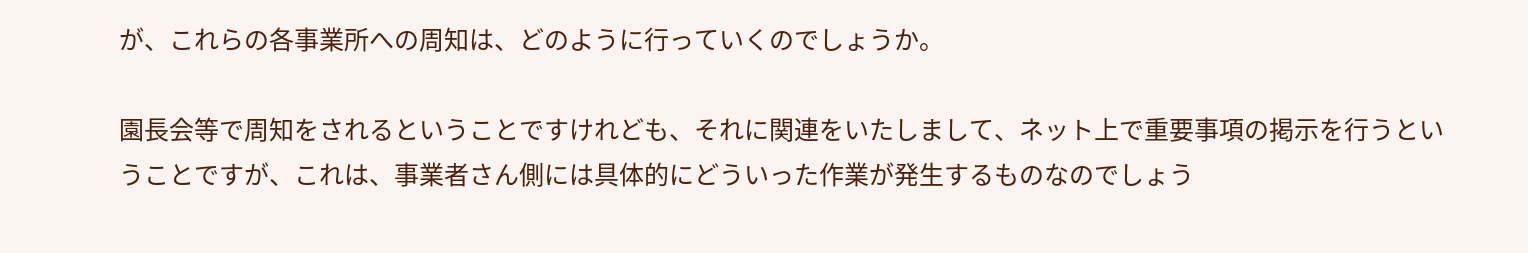が、これらの各事業所への周知は、どのように行っていくのでしょうか。

園長会等で周知をされるということですけれども、それに関連をいたしまして、ネット上で重要事項の掲示を行うということですが、これは、事業者さん側には具体的にどういった作業が発生するものなのでしょう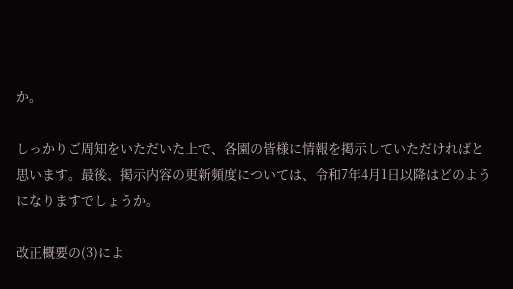か。

しっかりご周知をいただいた上で、各園の皆様に情報を掲示していただければと思います。最後、掲示内容の更新頻度については、令和7年4月1日以降はどのようになりますでしょうか。

改正概要の(3)によ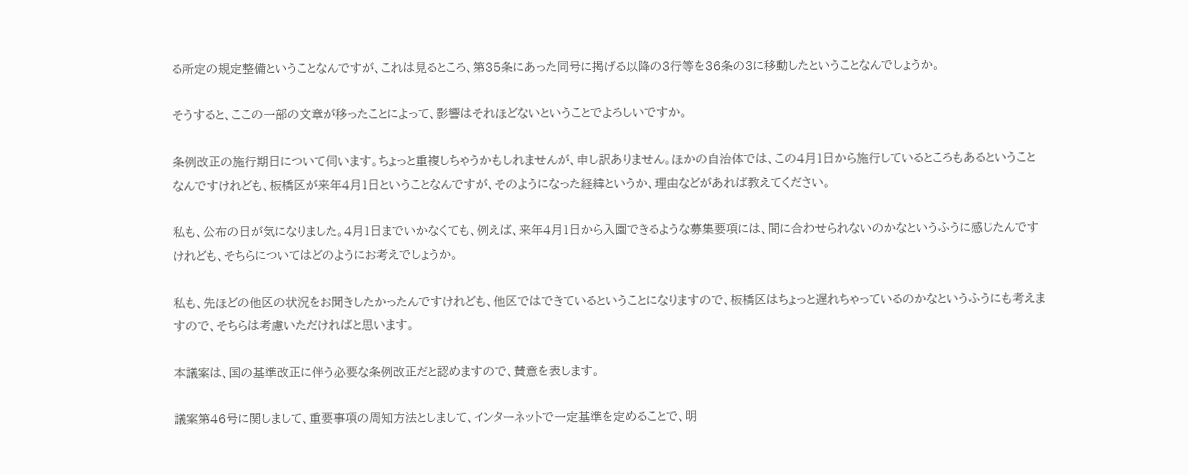る所定の規定整備ということなんですが、これは見るところ、第35条にあった同号に掲げる以降の3行等を36条の3に移動したということなんでしょうか。

そうすると、ここの一部の文章が移ったことによって、影響はそれほどないということでよろしいですか。

条例改正の施行期日について伺います。ちょっと重複しちゃうかもしれませんが、申し訳ありません。ほかの自治体では、この4月1日から施行しているところもあるということなんですけれども、板橋区が来年4月1日ということなんですが、そのようになった経緯というか、理由などがあれば教えてください。

私も、公布の日が気になりました。4月1日までいかなくても、例えば、来年4月1日から入園できるような募集要項には、間に合わせられないのかなというふうに感じたんですけれども、そちらについてはどのようにお考えでしょうか。

私も、先ほどの他区の状況をお聞きしたかったんですけれども、他区ではできているということになりますので、板橋区はちょっと遅れちゃっているのかなというふうにも考えますので、そちらは考慮いただければと思います。

本議案は、国の基準改正に伴う必要な条例改正だと認めますので、賛意を表します。

議案第46号に関しまして、重要事項の周知方法としまして、インターネットで一定基準を定めることで、明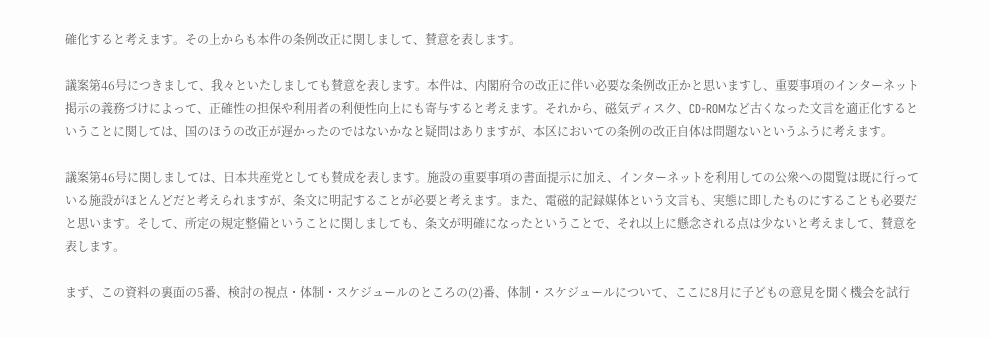確化すると考えます。その上からも本件の条例改正に関しまして、賛意を表します。

議案第46号につきまして、我々といたしましても賛意を表します。本件は、内閣府令の改正に伴い必要な条例改正かと思いますし、重要事項のインターネット掲示の義務づけによって、正確性の担保や利用者の利便性向上にも寄与すると考えます。それから、磁気ディスク、CD-ROMなど古くなった文言を適正化するということに関しては、国のほうの改正が遅かったのではないかなと疑問はありますが、本区においての条例の改正自体は問題ないというふうに考えます。

議案第46号に関しましては、日本共産党としても賛成を表します。施設の重要事項の書面提示に加え、インターネットを利用しての公衆への閲覧は既に行っている施設がほとんどだと考えられますが、条文に明記することが必要と考えます。また、電磁的記録媒体という文言も、実態に即したものにすることも必要だと思います。そして、所定の規定整備ということに関しましても、条文が明確になったということで、それ以上に懸念される点は少ないと考えまして、賛意を表します。

まず、この資料の裏面の5番、検討の視点・体制・スケジュールのところの(2)番、体制・スケジュールについて、ここに8月に子どもの意見を聞く機会を試行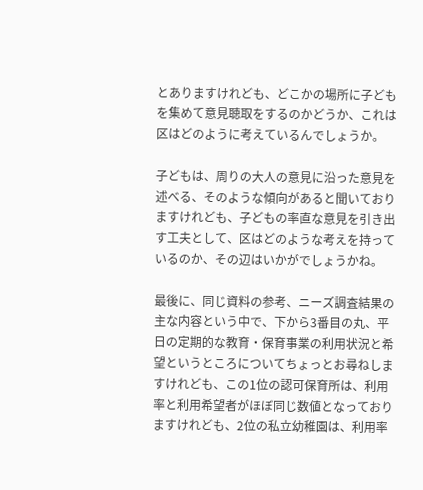とありますけれども、どこかの場所に子どもを集めて意見聴取をするのかどうか、これは区はどのように考えているんでしょうか。

子どもは、周りの大人の意見に沿った意見を述べる、そのような傾向があると聞いておりますけれども、子どもの率直な意見を引き出す工夫として、区はどのような考えを持っているのか、その辺はいかがでしょうかね。

最後に、同じ資料の参考、ニーズ調査結果の主な内容という中で、下から3番目の丸、平日の定期的な教育・保育事業の利用状況と希望というところについてちょっとお尋ねしますけれども、この1位の認可保育所は、利用率と利用希望者がほぼ同じ数値となっておりますけれども、2位の私立幼稚園は、利用率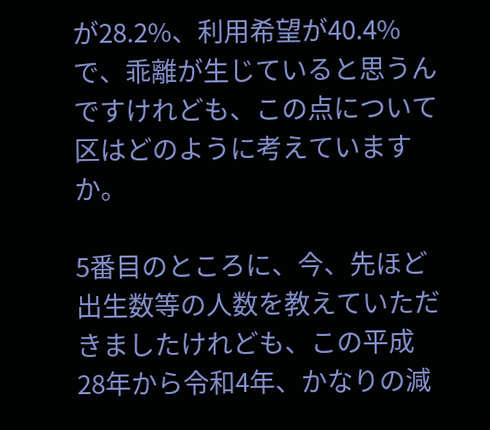が28.2%、利用希望が40.4%で、乖離が生じていると思うんですけれども、この点について区はどのように考えていますか。

5番目のところに、今、先ほど出生数等の人数を教えていただきましたけれども、この平成28年から令和4年、かなりの減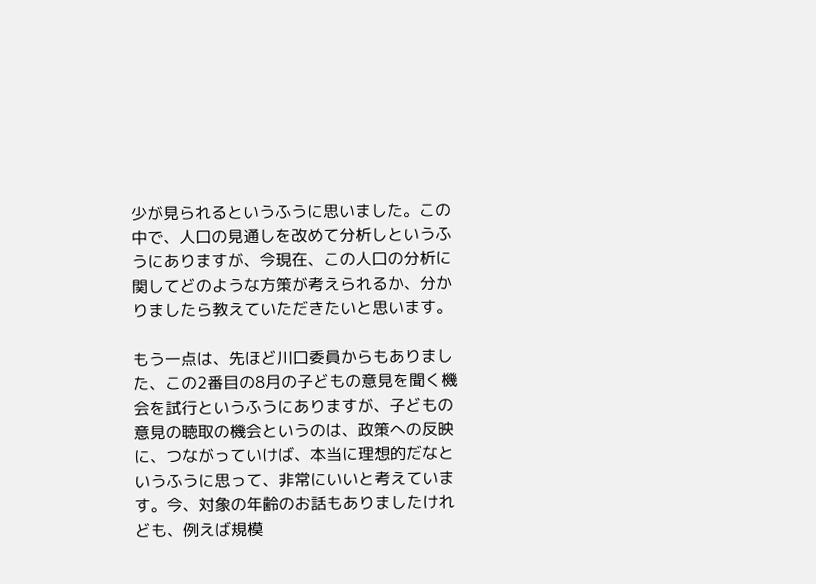少が見られるというふうに思いました。この中で、人口の見通しを改めて分析しというふうにありますが、今現在、この人口の分析に関してどのような方策が考えられるか、分かりましたら教えていただきたいと思います。

もう一点は、先ほど川口委員からもありました、この2番目の8月の子どもの意見を聞く機会を試行というふうにありますが、子どもの意見の聴取の機会というのは、政策への反映に、つながっていけば、本当に理想的だなというふうに思って、非常にいいと考えています。今、対象の年齢のお話もありましたけれども、例えば規模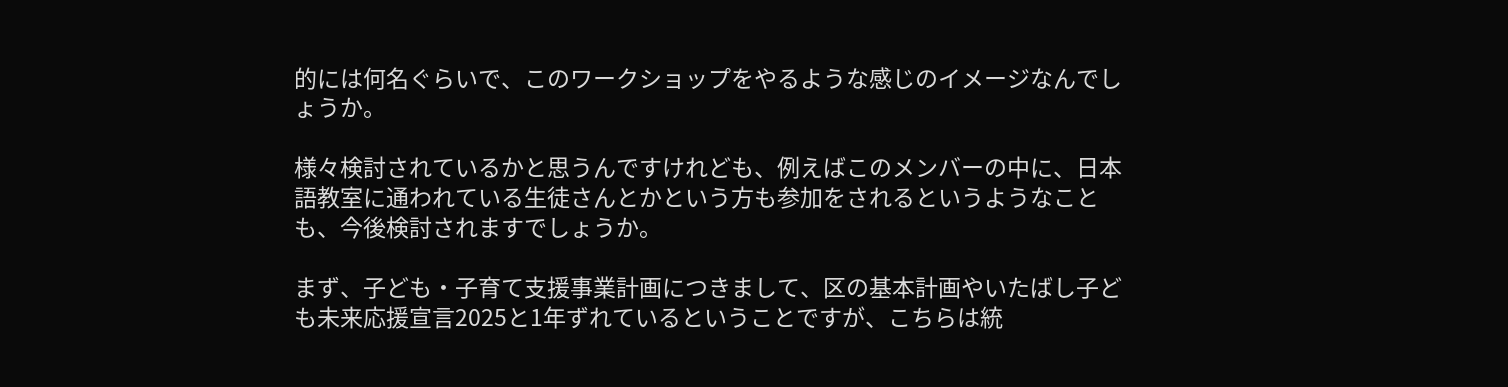的には何名ぐらいで、このワークショップをやるような感じのイメージなんでしょうか。

様々検討されているかと思うんですけれども、例えばこのメンバーの中に、日本語教室に通われている生徒さんとかという方も参加をされるというようなことも、今後検討されますでしょうか。

まず、子ども・子育て支援事業計画につきまして、区の基本計画やいたばし子ども未来応援宣言2025と1年ずれているということですが、こちらは統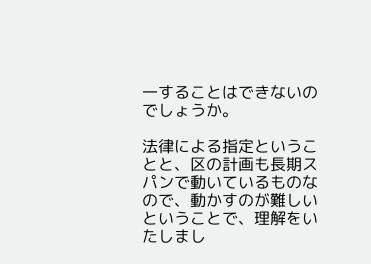一することはできないのでしょうか。

法律による指定ということと、区の計画も長期スパンで動いているものなので、動かすのが難しいということで、理解をいたしまし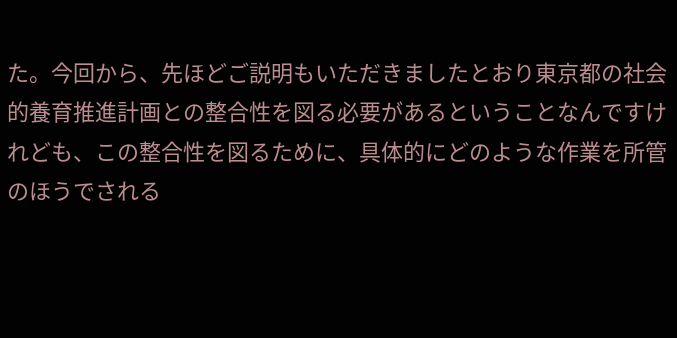た。今回から、先ほどご説明もいただきましたとおり東京都の社会的養育推進計画との整合性を図る必要があるということなんですけれども、この整合性を図るために、具体的にどのような作業を所管のほうでされる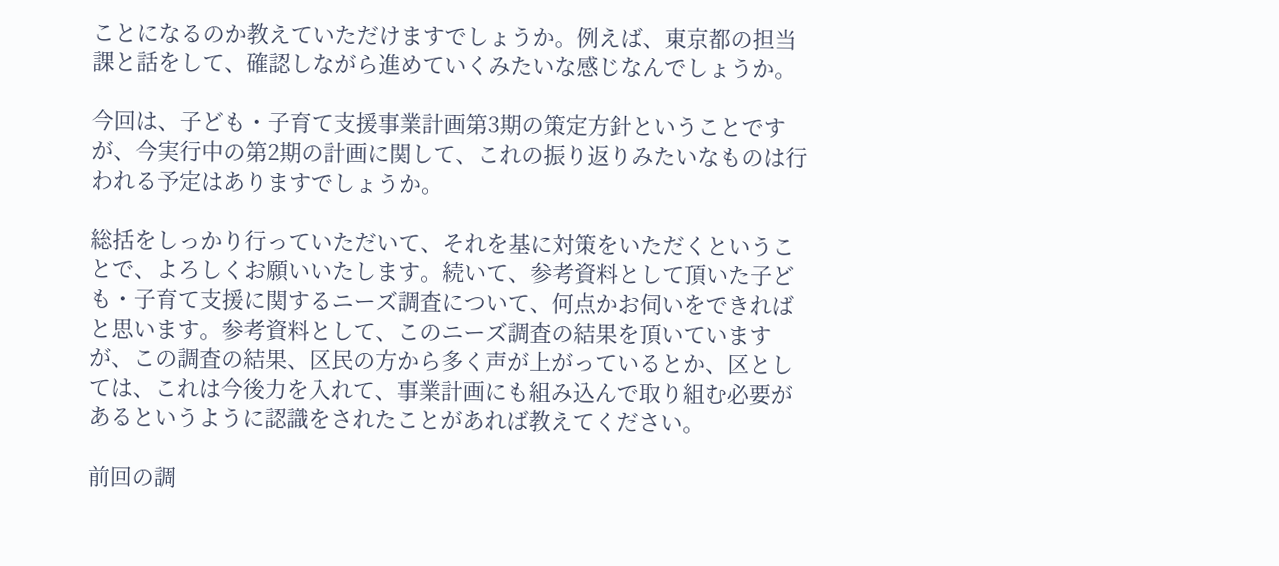ことになるのか教えていただけますでしょうか。例えば、東京都の担当課と話をして、確認しながら進めていくみたいな感じなんでしょうか。

今回は、子ども・子育て支援事業計画第3期の策定方針ということですが、今実行中の第2期の計画に関して、これの振り返りみたいなものは行われる予定はありますでしょうか。

総括をしっかり行っていただいて、それを基に対策をいただくということで、よろしくお願いいたします。続いて、参考資料として頂いた子ども・子育て支援に関するニーズ調査について、何点かお伺いをできればと思います。参考資料として、このニーズ調査の結果を頂いていますが、この調査の結果、区民の方から多く声が上がっているとか、区としては、これは今後力を入れて、事業計画にも組み込んで取り組む必要があるというように認識をされたことがあれば教えてください。

前回の調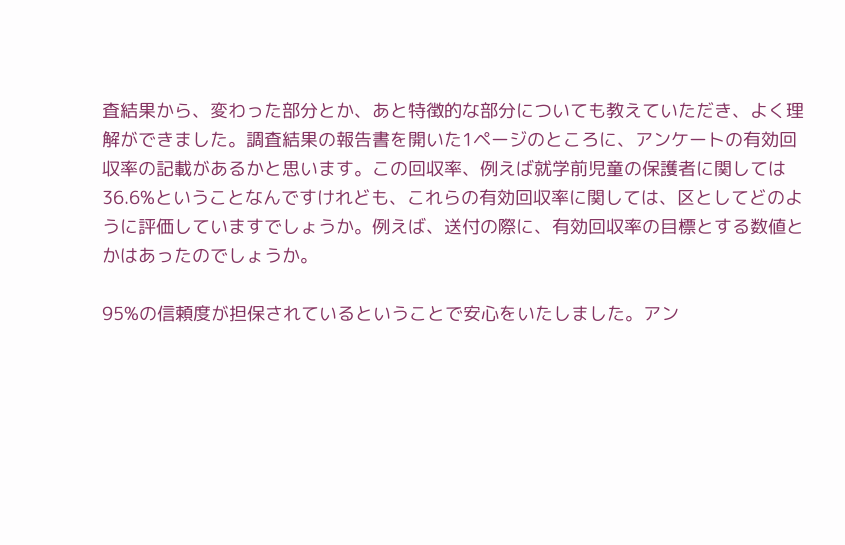査結果から、変わった部分とか、あと特徴的な部分についても教えていただき、よく理解ができました。調査結果の報告書を開いた1ページのところに、アンケートの有効回収率の記載があるかと思います。この回収率、例えば就学前児童の保護者に関しては36.6%ということなんですけれども、これらの有効回収率に関しては、区としてどのように評価していますでしょうか。例えば、送付の際に、有効回収率の目標とする数値とかはあったのでしょうか。

95%の信頼度が担保されているということで安心をいたしました。アン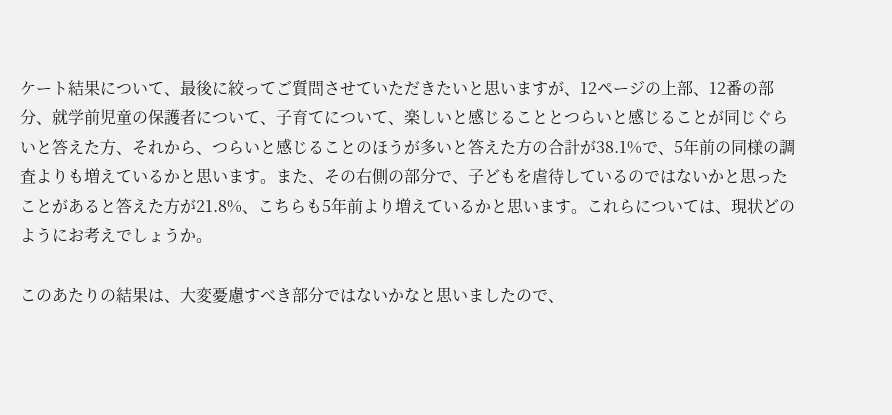ケート結果について、最後に絞ってご質問させていただきたいと思いますが、12ページの上部、12番の部分、就学前児童の保護者について、子育てについて、楽しいと感じることとつらいと感じることが同じぐらいと答えた方、それから、つらいと感じることのほうが多いと答えた方の合計が38.1%で、5年前の同様の調査よりも増えているかと思います。また、その右側の部分で、子どもを虐待しているのではないかと思ったことがあると答えた方が21.8%、こちらも5年前より増えているかと思います。これらについては、現状どのようにお考えでしょうか。

このあたりの結果は、大変憂慮すべき部分ではないかなと思いましたので、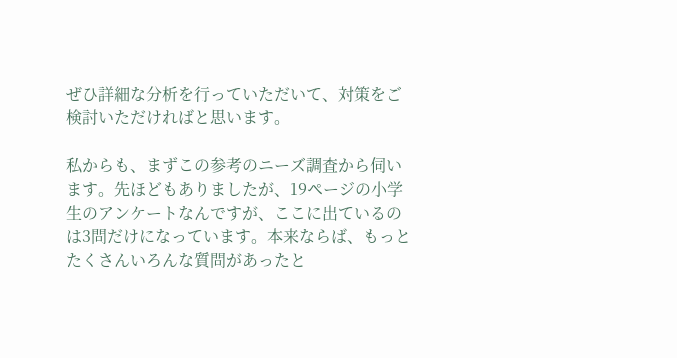ぜひ詳細な分析を行っていただいて、対策をご検討いただければと思います。

私からも、まずこの参考のニーズ調査から伺います。先ほどもありましたが、19ページの小学生のアンケートなんですが、ここに出ているのは3問だけになっています。本来ならば、もっとたくさんいろんな質問があったと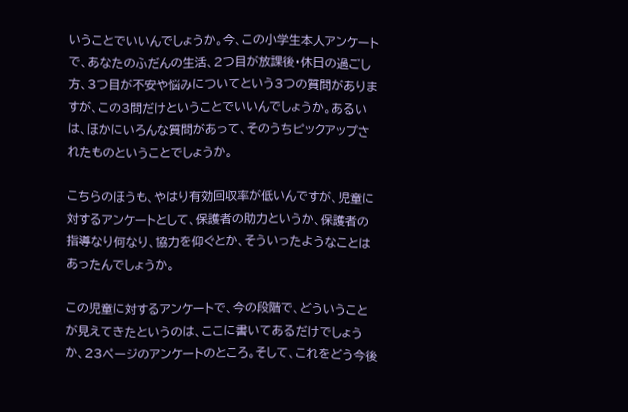いうことでいいんでしょうか。今、この小学生本人アンケートで、あなたのふだんの生活、2つ目が放課後・休日の過ごし方、3つ目が不安や悩みについてという3つの質問がありますが、この3問だけということでいいんでしょうか。あるいは、ほかにいろんな質問があって、そのうちピックアップされたものということでしょうか。

こちらのほうも、やはり有効回収率が低いんですが、児童に対するアンケートとして、保護者の助力というか、保護者の指導なり何なり、協力を仰ぐとか、そういったようなことはあったんでしょうか。

この児童に対するアンケートで、今の段階で、どういうことが見えてきたというのは、ここに書いてあるだけでしょうか、23ページのアンケートのところ。そして、これをどう今後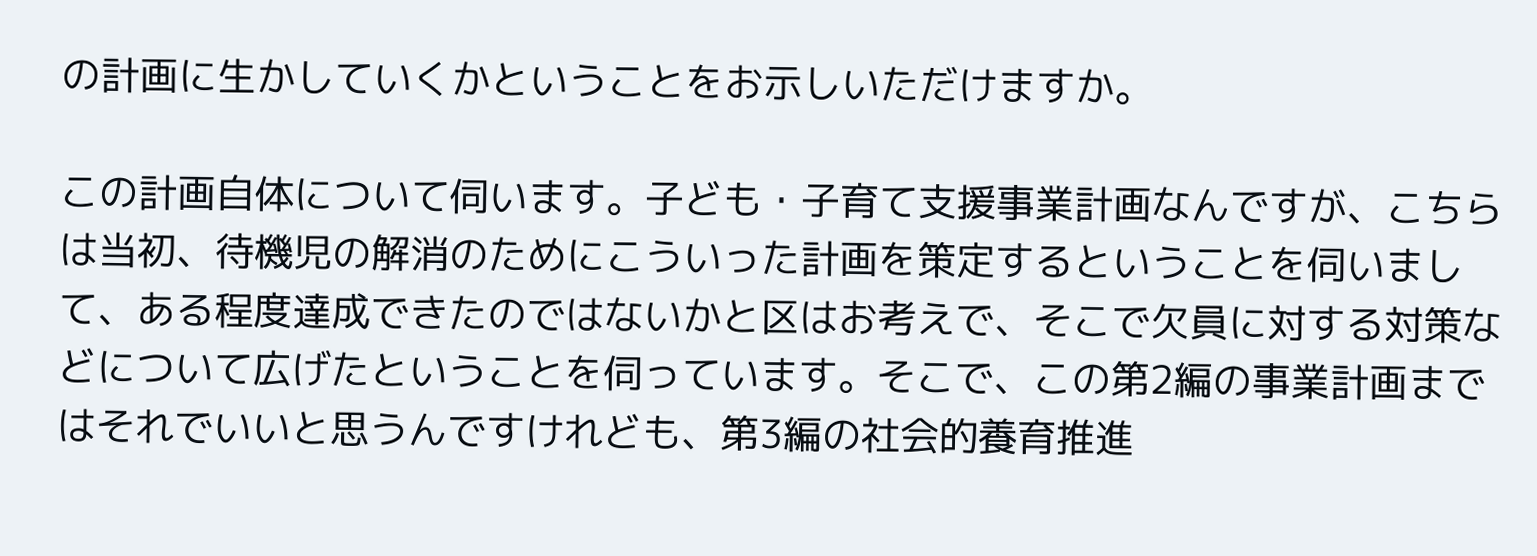の計画に生かしていくかということをお示しいただけますか。

この計画自体について伺います。子ども・子育て支援事業計画なんですが、こちらは当初、待機児の解消のためにこういった計画を策定するということを伺いまして、ある程度達成できたのではないかと区はお考えで、そこで欠員に対する対策などについて広げたということを伺っています。そこで、この第2編の事業計画まではそれでいいと思うんですけれども、第3編の社会的養育推進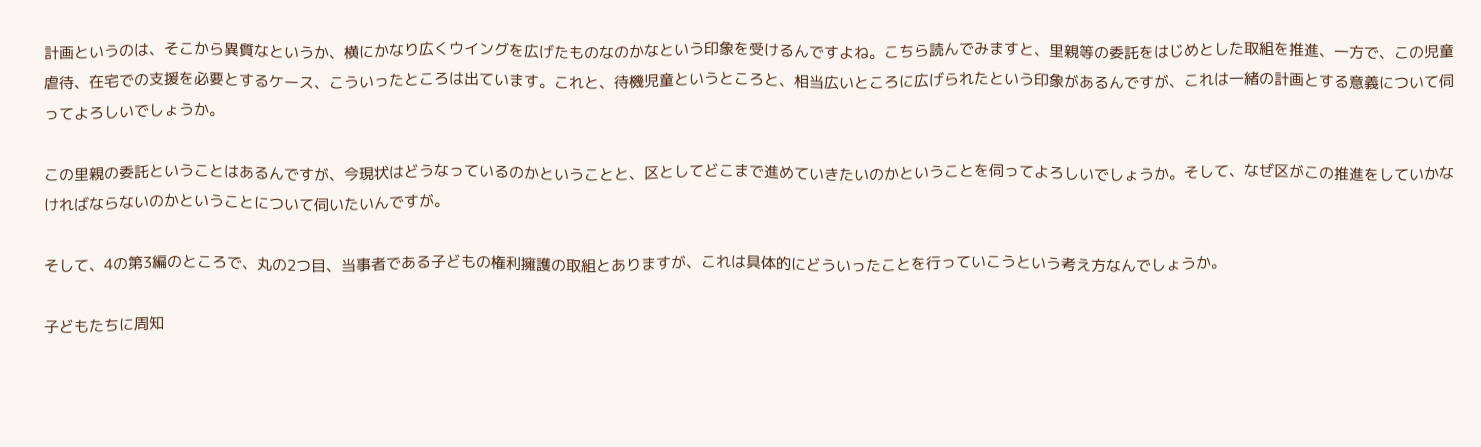計画というのは、そこから異質なというか、横にかなり広くウイングを広げたものなのかなという印象を受けるんですよね。こちら読んでみますと、里親等の委託をはじめとした取組を推進、一方で、この児童虐待、在宅での支援を必要とするケース、こういったところは出ています。これと、待機児童というところと、相当広いところに広げられたという印象があるんですが、これは一緒の計画とする意義について伺ってよろしいでしょうか。

この里親の委託ということはあるんですが、今現状はどうなっているのかということと、区としてどこまで進めていきたいのかということを伺ってよろしいでしょうか。そして、なぜ区がこの推進をしていかなければならないのかということについて伺いたいんですが。

そして、4の第3編のところで、丸の2つ目、当事者である子どもの権利擁護の取組とありますが、これは具体的にどういったことを行っていこうという考え方なんでしょうか。

子どもたちに周知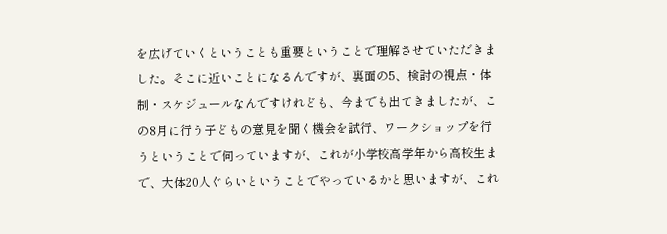を広げていくということも重要ということで理解させていただきました。そこに近いことになるんですが、裏面の5、検討の視点・体制・スケジュールなんですけれども、今までも出てきましたが、この8月に行う子どもの意見を聞く機会を試行、ワークショップを行うということで伺っていますが、これが小学校高学年から高校生まで、大体20人ぐらいということでやっているかと思いますが、これ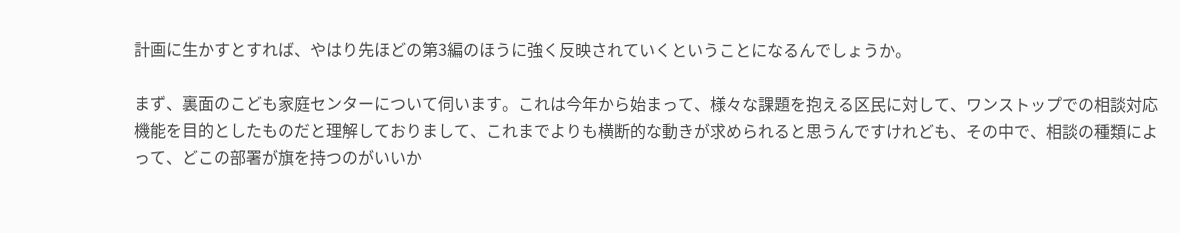計画に生かすとすれば、やはり先ほどの第3編のほうに強く反映されていくということになるんでしょうか。

まず、裏面のこども家庭センターについて伺います。これは今年から始まって、様々な課題を抱える区民に対して、ワンストップでの相談対応機能を目的としたものだと理解しておりまして、これまでよりも横断的な動きが求められると思うんですけれども、その中で、相談の種類によって、どこの部署が旗を持つのがいいか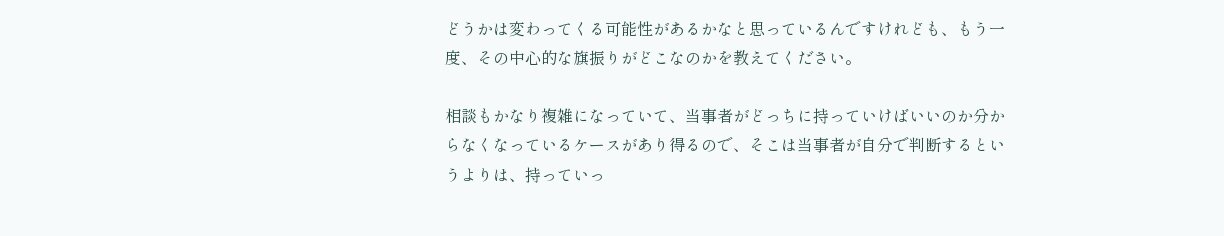どうかは変わってくる可能性があるかなと思っているんですけれども、もう一度、その中心的な旗振りがどこなのかを教えてください。

相談もかなり複雑になっていて、当事者がどっちに持っていけばいいのか分からなくなっているケースがあり得るので、そこは当事者が自分で判断するというよりは、持っていっ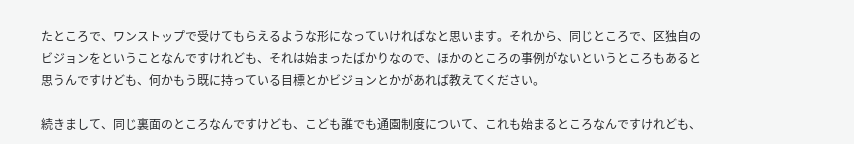たところで、ワンストップで受けてもらえるような形になっていければなと思います。それから、同じところで、区独自のビジョンをということなんですけれども、それは始まったばかりなので、ほかのところの事例がないというところもあると思うんですけども、何かもう既に持っている目標とかビジョンとかがあれば教えてください。

続きまして、同じ裏面のところなんですけども、こども誰でも通園制度について、これも始まるところなんですけれども、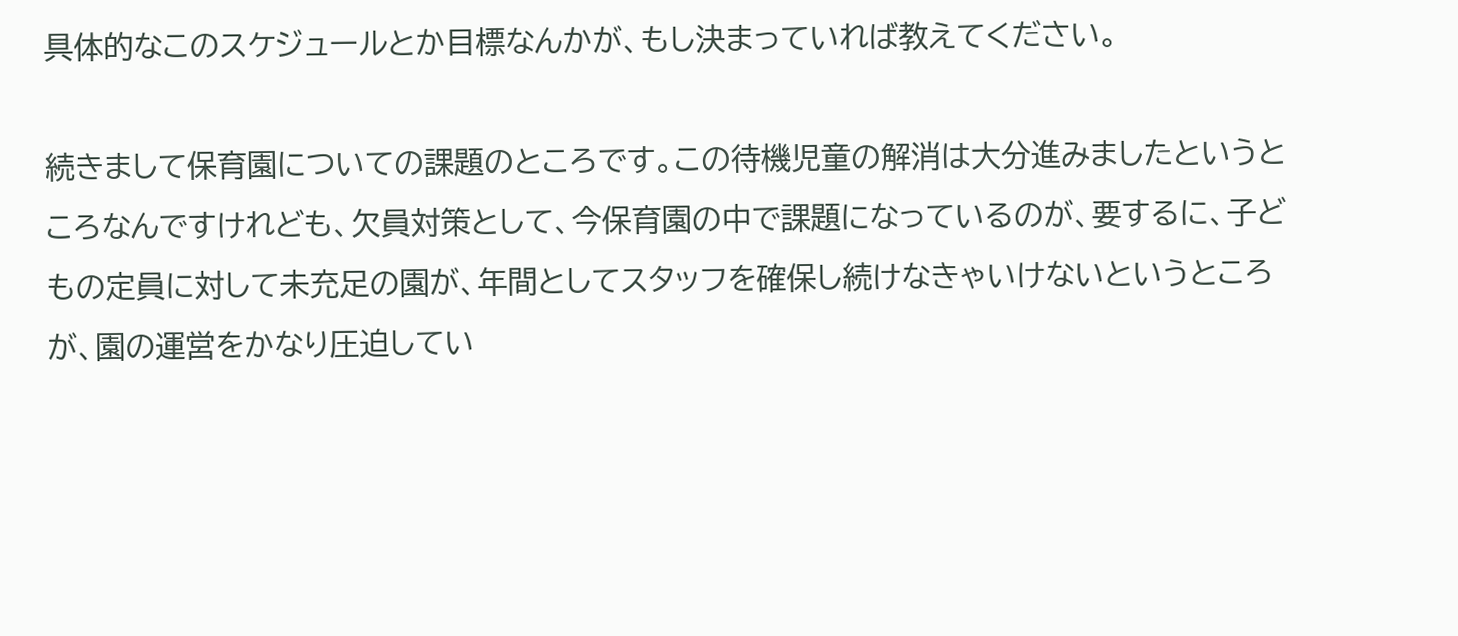具体的なこのスケジュールとか目標なんかが、もし決まっていれば教えてください。

続きまして保育園についての課題のところです。この待機児童の解消は大分進みましたというところなんですけれども、欠員対策として、今保育園の中で課題になっているのが、要するに、子どもの定員に対して未充足の園が、年間としてスタッフを確保し続けなきゃいけないというところが、園の運営をかなり圧迫してい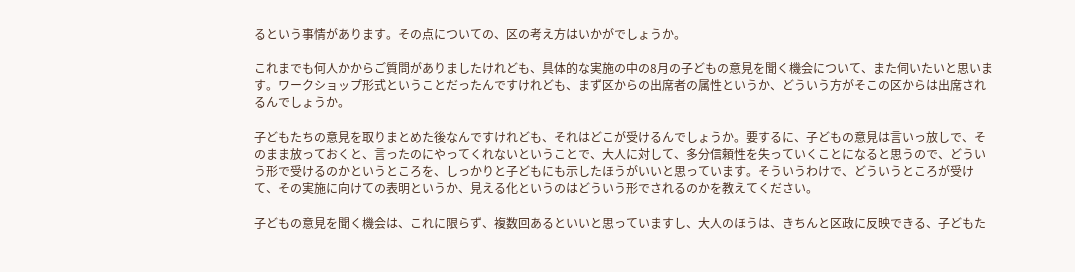るという事情があります。その点についての、区の考え方はいかがでしょうか。

これまでも何人かからご質問がありましたけれども、具体的な実施の中の8月の子どもの意見を聞く機会について、また伺いたいと思います。ワークショップ形式ということだったんですけれども、まず区からの出席者の属性というか、どういう方がそこの区からは出席されるんでしょうか。

子どもたちの意見を取りまとめた後なんですけれども、それはどこが受けるんでしょうか。要するに、子どもの意見は言いっ放しで、そのまま放っておくと、言ったのにやってくれないということで、大人に対して、多分信頼性を失っていくことになると思うので、どういう形で受けるのかというところを、しっかりと子どもにも示したほうがいいと思っています。そういうわけで、どういうところが受けて、その実施に向けての表明というか、見える化というのはどういう形でされるのかを教えてください。

子どもの意見を聞く機会は、これに限らず、複数回あるといいと思っていますし、大人のほうは、きちんと区政に反映できる、子どもた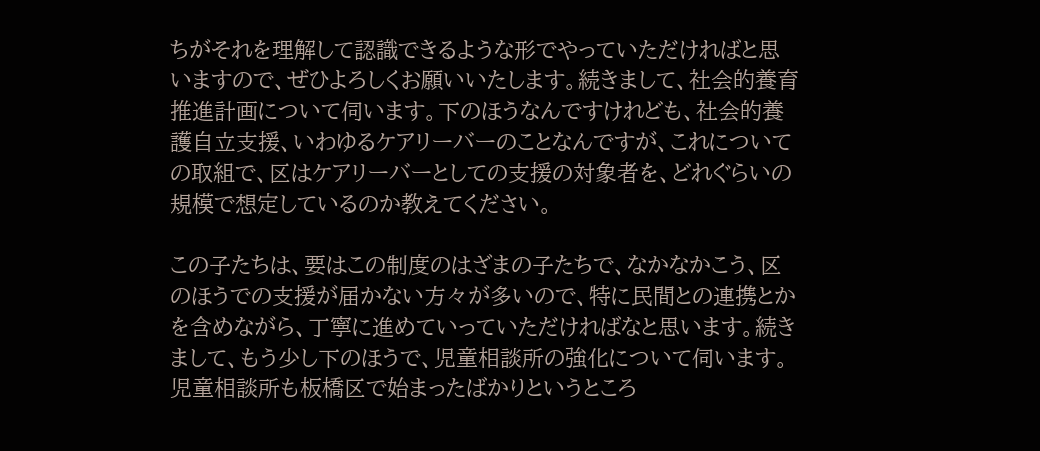ちがそれを理解して認識できるような形でやっていただければと思いますので、ぜひよろしくお願いいたします。続きまして、社会的養育推進計画について伺います。下のほうなんですけれども、社会的養護自立支援、いわゆるケアリーバーのことなんですが、これについての取組で、区はケアリーバーとしての支援の対象者を、どれぐらいの規模で想定しているのか教えてください。

この子たちは、要はこの制度のはざまの子たちで、なかなかこう、区のほうでの支援が届かない方々が多いので、特に民間との連携とかを含めながら、丁寧に進めていっていただければなと思います。続きまして、もう少し下のほうで、児童相談所の強化について伺います。児童相談所も板橋区で始まったばかりというところ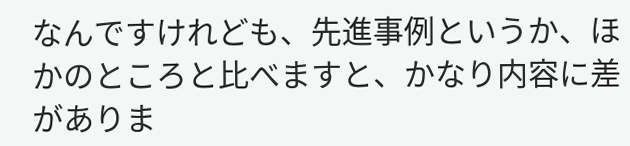なんですけれども、先進事例というか、ほかのところと比べますと、かなり内容に差がありま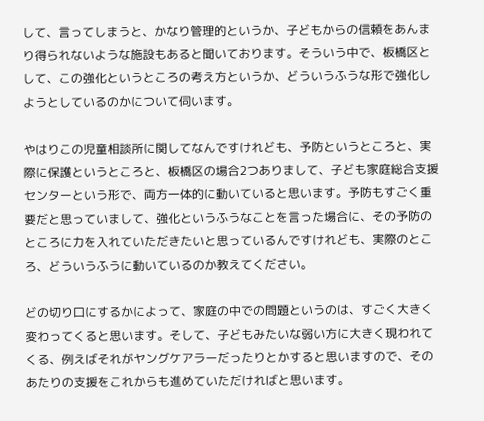して、言ってしまうと、かなり管理的というか、子どもからの信頼をあんまり得られないような施設もあると聞いております。そういう中で、板橋区として、この強化というところの考え方というか、どういうふうな形で強化しようとしているのかについて伺います。

やはりこの児童相談所に関してなんですけれども、予防というところと、実際に保護というところと、板橋区の場合2つありまして、子ども家庭総合支援センターという形で、両方一体的に動いていると思います。予防もすごく重要だと思っていまして、強化というふうなことを言った場合に、その予防のところに力を入れていただきたいと思っているんですけれども、実際のところ、どういうふうに動いているのか教えてください。

どの切り口にするかによって、家庭の中での問題というのは、すごく大きく変わってくると思います。そして、子どもみたいな弱い方に大きく現われてくる、例えばそれがヤングケアラーだったりとかすると思いますので、そのあたりの支援をこれからも進めていただければと思います。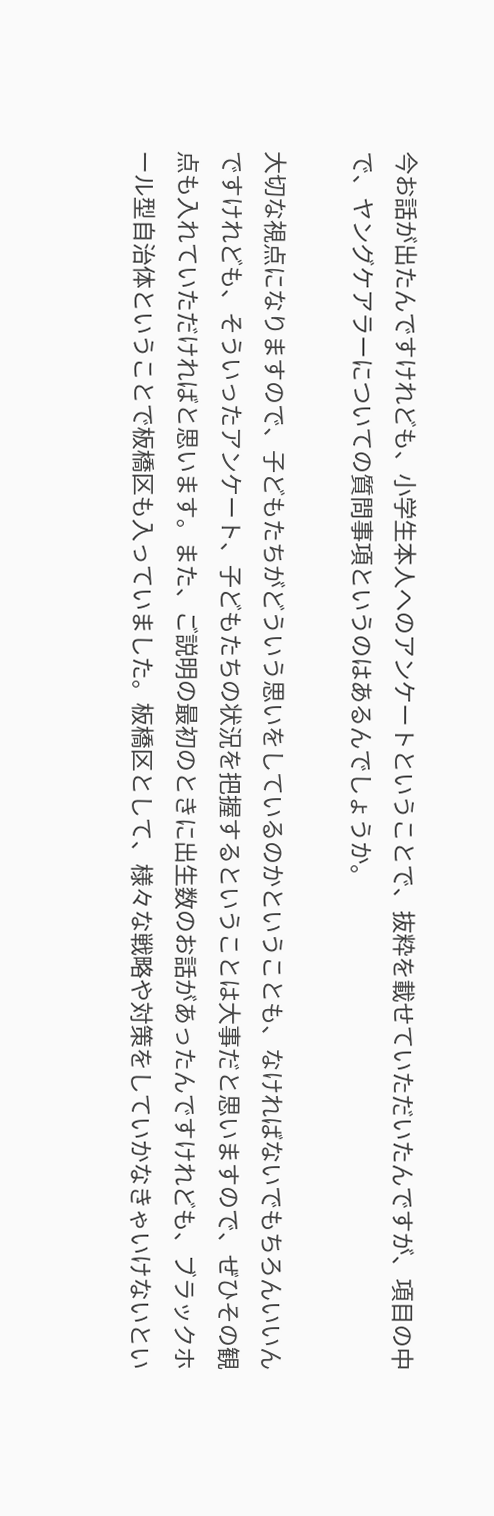今お話が出たんですけれども、小学生本人へのアンケートということで、抜粋を載せていただいたんですが、項目の中で、ヤングケアラーについての質問事項というのはあるんでしょうか。

大切な視点になりますので、子どもたちがどういう思いをしているのかということも、なければないでもちろんいいんですけれども、そういったアンケート、子どもたちの状況を把握するということは大事だと思いますので、ぜひその観点も入れていただければと思います。また、ご説明の最初のときに出生数のお話があったんですけれども、ブラックホール型自治体ということで板橋区も入っていました。板橋区として、様々な戦略や対策をしていかなきゃいけないとい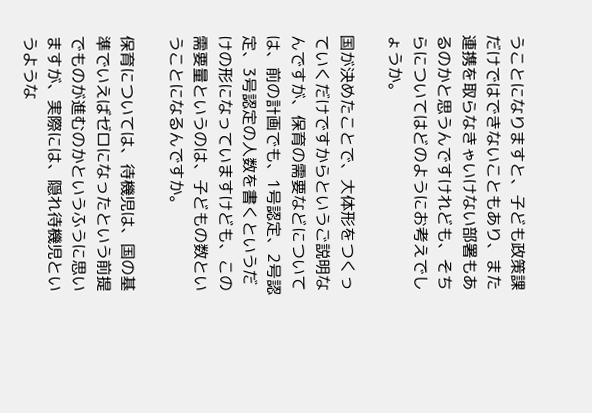うことになりますと、子ども政策課だけではできないこともあり、また連携を取らなきゃいけない部署もあるのかと思うんですけれども、そちらについてはどのようにお考えでしょうか。

国が決めたことで、大体形をつくっていくだけですからというご説明なんですが、保育の需要などについては、前の計画でも、1号認定、2号認定、3号認定の人数を書くというだけの形になっていますけども、この需要量というのは、子どもの数ということになるんですか。

保育については、待機児は、国の基準でいえばゼロになったという前提でものが進むのかというふうに思いますが、実際には、隠れ待機児というような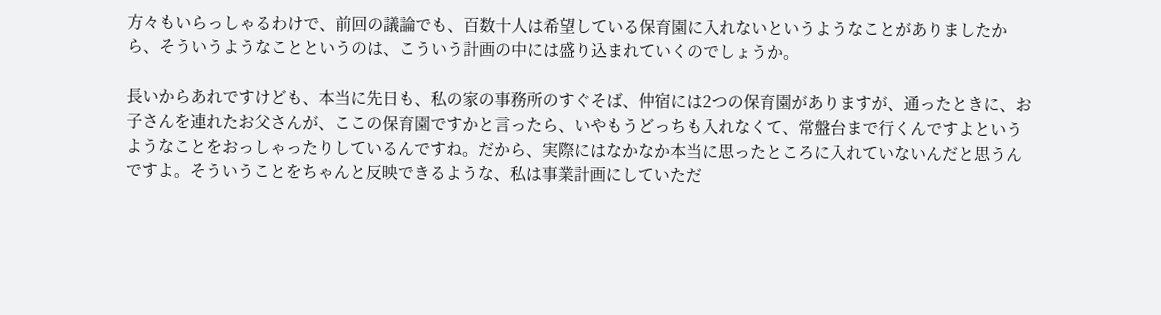方々もいらっしゃるわけで、前回の議論でも、百数十人は希望している保育園に入れないというようなことがありましたから、そういうようなことというのは、こういう計画の中には盛り込まれていくのでしょうか。

長いからあれですけども、本当に先日も、私の家の事務所のすぐそば、仲宿には2つの保育園がありますが、通ったときに、お子さんを連れたお父さんが、ここの保育園ですかと言ったら、いやもうどっちも入れなくて、常盤台まで行くんですよというようなことをおっしゃったりしているんですね。だから、実際にはなかなか本当に思ったところに入れていないんだと思うんですよ。そういうことをちゃんと反映できるような、私は事業計画にしていただ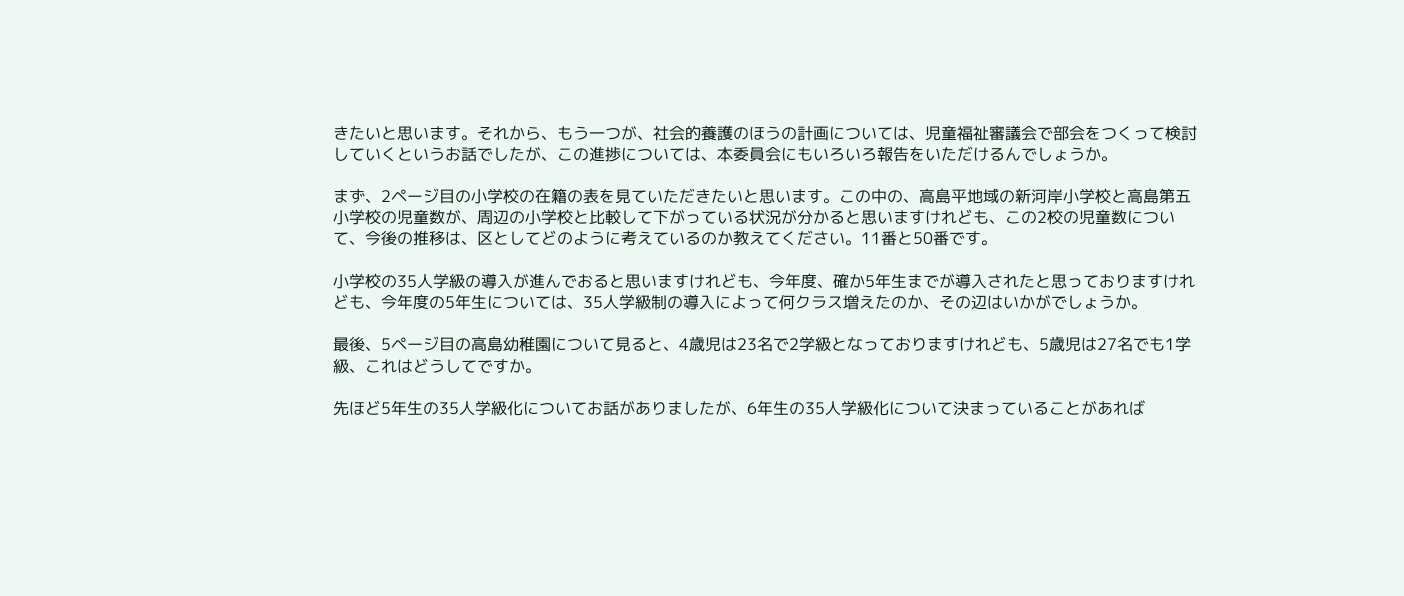きたいと思います。それから、もう一つが、社会的養護のほうの計画については、児童福祉審議会で部会をつくって検討していくというお話でしたが、この進捗については、本委員会にもいろいろ報告をいただけるんでしょうか。

まず、2ページ目の小学校の在籍の表を見ていただきたいと思います。この中の、高島平地域の新河岸小学校と高島第五小学校の児童数が、周辺の小学校と比較して下がっている状況が分かると思いますけれども、この2校の児童数について、今後の推移は、区としてどのように考えているのか教えてください。11番と50番です。

小学校の35人学級の導入が進んでおると思いますけれども、今年度、確か5年生までが導入されたと思っておりますけれども、今年度の5年生については、35人学級制の導入によって何クラス増えたのか、その辺はいかがでしょうか。

最後、5ページ目の高島幼稚園について見ると、4歳児は23名で2学級となっておりますけれども、5歳児は27名でも1学級、これはどうしてですか。

先ほど5年生の35人学級化についてお話がありましたが、6年生の35人学級化について決まっていることがあれば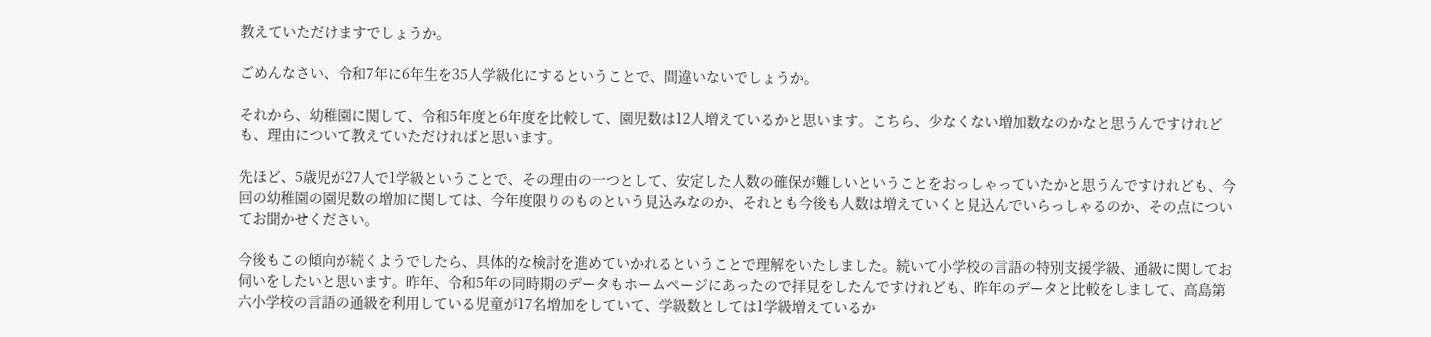教えていただけますでしょうか。

ごめんなさい、令和7年に6年生を35人学級化にするということで、間違いないでしょうか。

それから、幼稚園に関して、令和5年度と6年度を比較して、園児数は12人増えているかと思います。こちら、少なくない増加数なのかなと思うんですけれども、理由について教えていただければと思います。

先ほど、5歳児が27人で1学級ということで、その理由の一つとして、安定した人数の確保が難しいということをおっしゃっていたかと思うんですけれども、今回の幼稚園の園児数の増加に関しては、今年度限りのものという見込みなのか、それとも今後も人数は増えていくと見込んでいらっしゃるのか、その点についてお聞かせください。

今後もこの傾向が続くようでしたら、具体的な検討を進めていかれるということで理解をいたしました。続いて小学校の言語の特別支援学級、通級に関してお伺いをしたいと思います。昨年、令和5年の同時期のデータもホームページにあったので拝見をしたんですけれども、昨年のデータと比較をしまして、高島第六小学校の言語の通級を利用している児童が17名増加をしていて、学級数としては1学級増えているか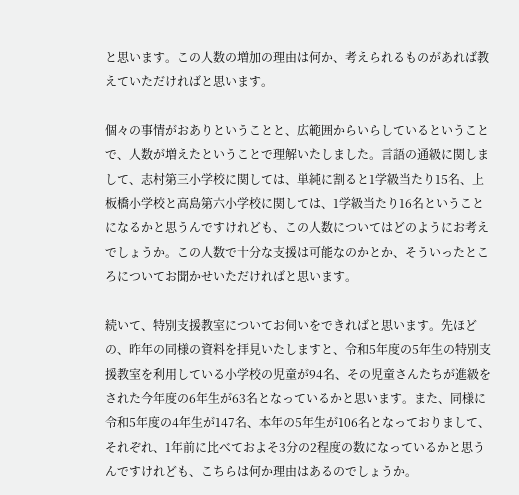と思います。この人数の増加の理由は何か、考えられるものがあれば教えていただければと思います。

個々の事情がおありということと、広範囲からいらしているということで、人数が増えたということで理解いたしました。言語の通級に関しまして、志村第三小学校に関しては、単純に割ると1学級当たり15名、上板橋小学校と高島第六小学校に関しては、1学級当たり16名ということになるかと思うんですけれども、この人数についてはどのようにお考えでしょうか。この人数で十分な支援は可能なのかとか、そういったところについてお聞かせいただければと思います。

続いて、特別支援教室についてお伺いをできればと思います。先ほどの、昨年の同様の資料を拝見いたしますと、令和5年度の5年生の特別支援教室を利用している小学校の児童が94名、その児童さんたちが進級をされた今年度の6年生が63名となっているかと思います。また、同様に令和5年度の4年生が147名、本年の5年生が106名となっておりまして、それぞれ、1年前に比べておよそ3分の2程度の数になっているかと思うんですけれども、こちらは何か理由はあるのでしょうか。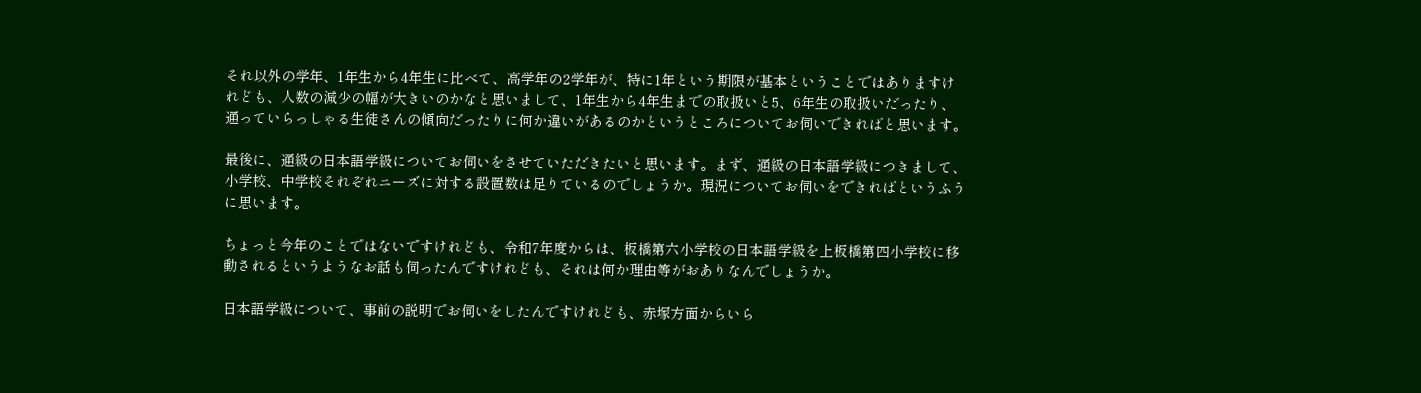それ以外の学年、1年生から4年生に比べて、高学年の2学年が、特に1年という期限が基本ということではありますけれども、人数の減少の幅が大きいのかなと思いまして、1年生から4年生までの取扱いと5、6年生の取扱いだったり、通っていらっしゃる生徒さんの傾向だったりに何か違いがあるのかというところについてお伺いできればと思います。

最後に、通級の日本語学級についてお伺いをさせていただきたいと思います。まず、通級の日本語学級につきまして、小学校、中学校それぞれニーズに対する設置数は足りているのでしょうか。現況についてお伺いをできればというふうに思います。

ちょっと今年のことではないですけれども、令和7年度からは、板橋第六小学校の日本語学級を上板橋第四小学校に移動されるというようなお話も伺ったんですけれども、それは何か理由等がおありなんでしょうか。

日本語学級について、事前の説明でお伺いをしたんですけれども、赤塚方面からいら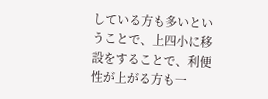している方も多いということで、上四小に移設をすることで、利便性が上がる方も一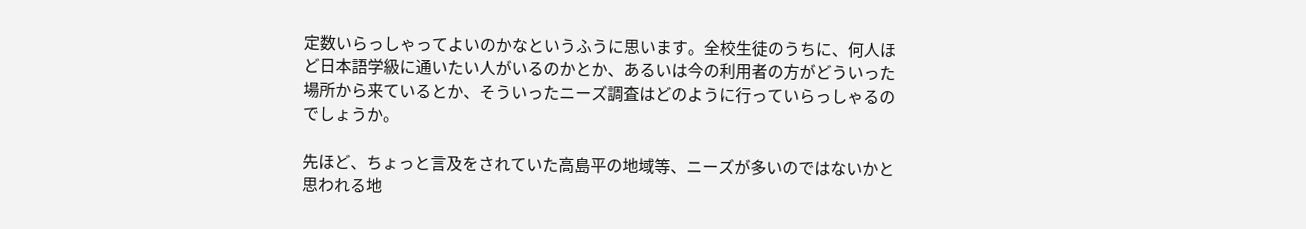定数いらっしゃってよいのかなというふうに思います。全校生徒のうちに、何人ほど日本語学級に通いたい人がいるのかとか、あるいは今の利用者の方がどういった場所から来ているとか、そういったニーズ調査はどのように行っていらっしゃるのでしょうか。

先ほど、ちょっと言及をされていた高島平の地域等、ニーズが多いのではないかと思われる地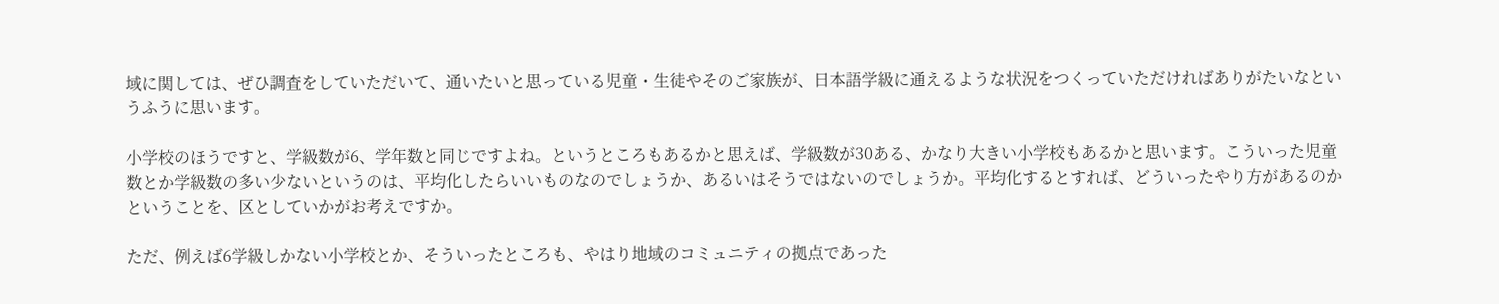域に関しては、ぜひ調査をしていただいて、通いたいと思っている児童・生徒やそのご家族が、日本語学級に通えるような状況をつくっていただければありがたいなというふうに思います。

小学校のほうですと、学級数が6、学年数と同じですよね。というところもあるかと思えば、学級数が30ある、かなり大きい小学校もあるかと思います。こういった児童数とか学級数の多い少ないというのは、平均化したらいいものなのでしょうか、あるいはそうではないのでしょうか。平均化するとすれば、どういったやり方があるのかということを、区としていかがお考えですか。

ただ、例えば6学級しかない小学校とか、そういったところも、やはり地域のコミュニティの拠点であった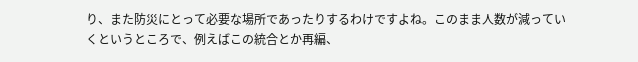り、また防災にとって必要な場所であったりするわけですよね。このまま人数が減っていくというところで、例えばこの統合とか再編、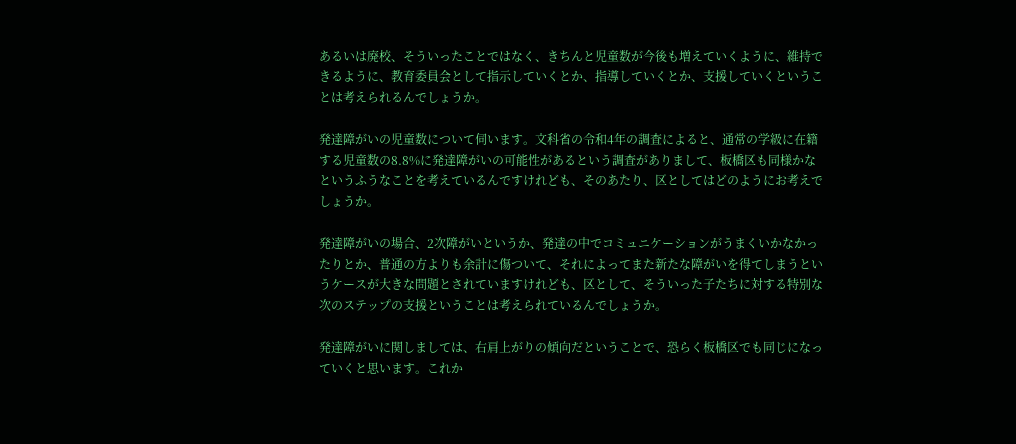あるいは廃校、そういったことではなく、きちんと児童数が今後も増えていくように、維持できるように、教育委員会として指示していくとか、指導していくとか、支援していくということは考えられるんでしょうか。

発達障がいの児童数について伺います。文科省の令和4年の調査によると、通常の学級に在籍する児童数の8.8%に発達障がいの可能性があるという調査がありまして、板橋区も同様かなというふうなことを考えているんですけれども、そのあたり、区としてはどのようにお考えでしょうか。

発達障がいの場合、2次障がいというか、発達の中でコミュニケーションがうまくいかなかったりとか、普通の方よりも余計に傷ついて、それによってまた新たな障がいを得てしまうというケースが大きな問題とされていますけれども、区として、そういった子たちに対する特別な次のステップの支援ということは考えられているんでしょうか。

発達障がいに関しましては、右肩上がりの傾向だということで、恐らく板橋区でも同じになっていくと思います。これか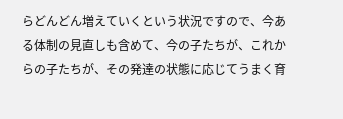らどんどん増えていくという状況ですので、今ある体制の見直しも含めて、今の子たちが、これからの子たちが、その発達の状態に応じてうまく育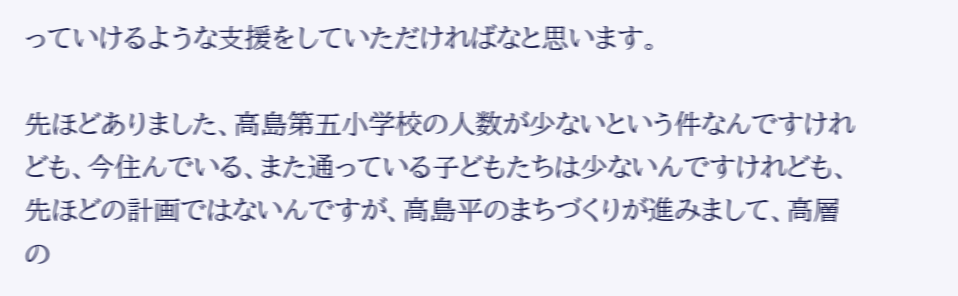っていけるような支援をしていただければなと思います。

先ほどありました、高島第五小学校の人数が少ないという件なんですけれども、今住んでいる、また通っている子どもたちは少ないんですけれども、先ほどの計画ではないんですが、高島平のまちづくりが進みまして、高層の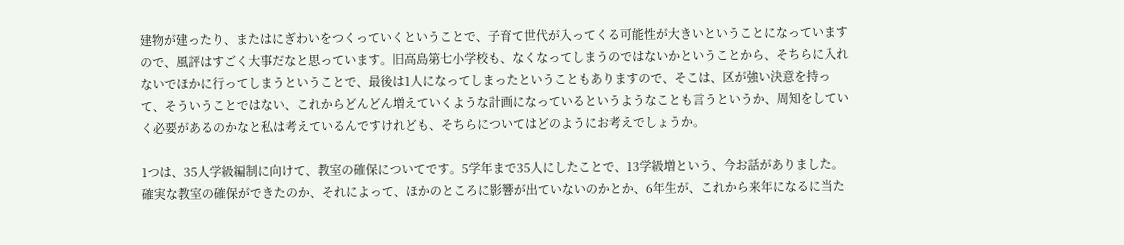建物が建ったり、またはにぎわいをつくっていくということで、子育て世代が入ってくる可能性が大きいということになっていますので、風評はすごく大事だなと思っています。旧高島第七小学校も、なくなってしまうのではないかということから、そちらに入れないでほかに行ってしまうということで、最後は1人になってしまったということもありますので、そこは、区が強い決意を持って、そういうことではない、これからどんどん増えていくような計画になっているというようなことも言うというか、周知をしていく必要があるのかなと私は考えているんですけれども、そちらについてはどのようにお考えでしょうか。

1つは、35人学級編制に向けて、教室の確保についてです。5学年まで35人にしたことで、13学級増という、今お話がありました。確実な教室の確保ができたのか、それによって、ほかのところに影響が出ていないのかとか、6年生が、これから来年になるに当た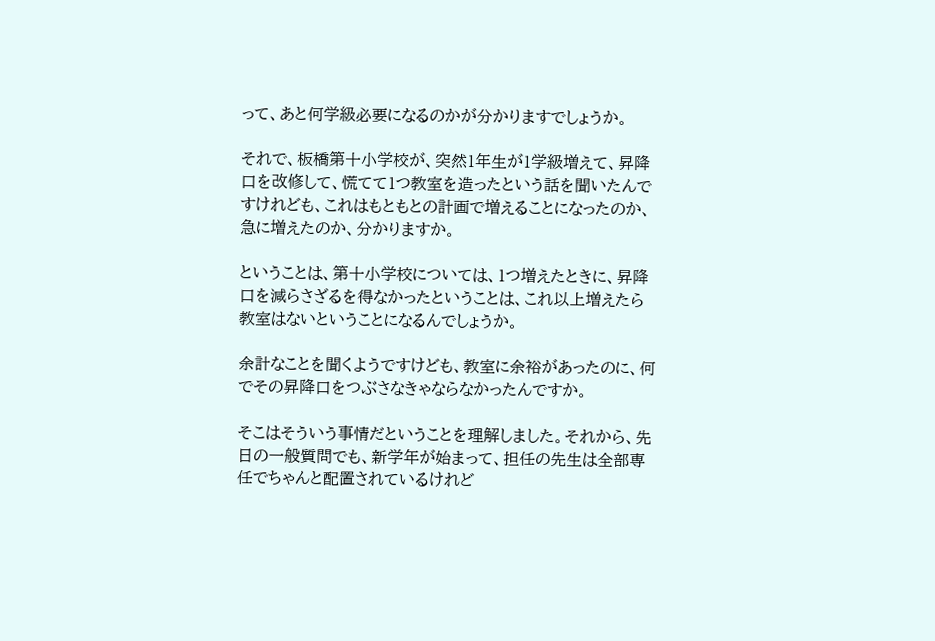って、あと何学級必要になるのかが分かりますでしょうか。

それで、板橋第十小学校が、突然1年生が1学級増えて、昇降口を改修して、慌てて1つ教室を造ったという話を聞いたんですけれども、これはもともとの計画で増えることになったのか、急に増えたのか、分かりますか。

ということは、第十小学校については、1つ増えたときに、昇降口を減らさざるを得なかったということは、これ以上増えたら教室はないということになるんでしょうか。

余計なことを聞くようですけども、教室に余裕があったのに、何でその昇降口をつぶさなきゃならなかったんですか。

そこはそういう事情だということを理解しました。それから、先日の一般質問でも、新学年が始まって、担任の先生は全部専任でちゃんと配置されているけれど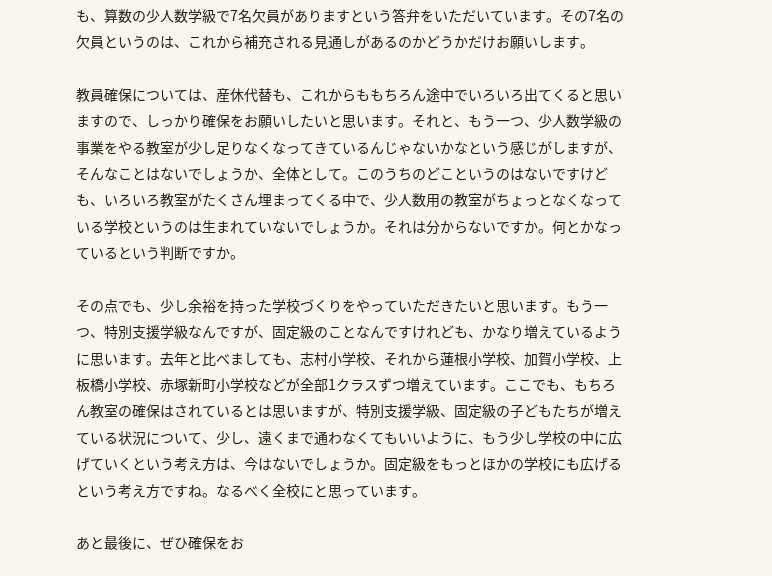も、算数の少人数学級で7名欠員がありますという答弁をいただいています。その7名の欠員というのは、これから補充される見通しがあるのかどうかだけお願いします。

教員確保については、産休代替も、これからももちろん途中でいろいろ出てくると思いますので、しっかり確保をお願いしたいと思います。それと、もう一つ、少人数学級の事業をやる教室が少し足りなくなってきているんじゃないかなという感じがしますが、そんなことはないでしょうか、全体として。このうちのどこというのはないですけども、いろいろ教室がたくさん埋まってくる中で、少人数用の教室がちょっとなくなっている学校というのは生まれていないでしょうか。それは分からないですか。何とかなっているという判断ですか。

その点でも、少し余裕を持った学校づくりをやっていただきたいと思います。もう一つ、特別支援学級なんですが、固定級のことなんですけれども、かなり増えているように思います。去年と比べましても、志村小学校、それから蓮根小学校、加賀小学校、上板橋小学校、赤塚新町小学校などが全部1クラスずつ増えています。ここでも、もちろん教室の確保はされているとは思いますが、特別支援学級、固定級の子どもたちが増えている状況について、少し、遠くまで通わなくてもいいように、もう少し学校の中に広げていくという考え方は、今はないでしょうか。固定級をもっとほかの学校にも広げるという考え方ですね。なるべく全校にと思っています。

あと最後に、ぜひ確保をお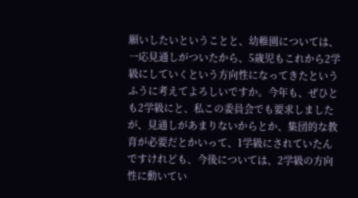願いしたいということと、幼稚園については、一応見通しがついたから、5歳児もこれから2学級にしていくという方向性になってきたというふうに考えてよろしいですか。今年も、ぜひとも2学級にと、私この委員会でも要求しましたが、見通しがあまりないからとか、集団的な教育が必要だとかいって、1学級にされていたんですけれども、今後については、2学級の方向性に動いてい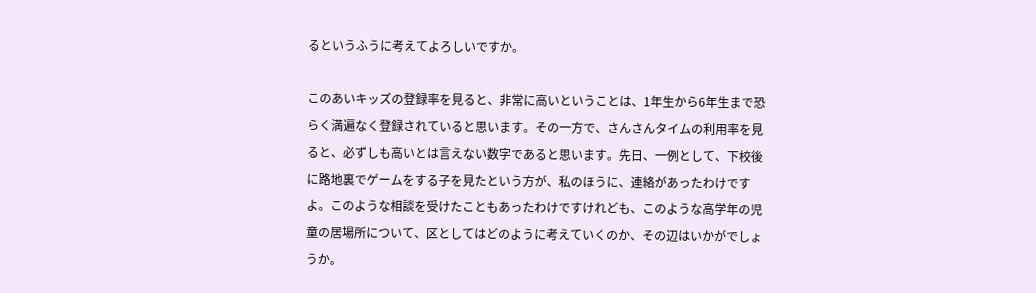るというふうに考えてよろしいですか。

このあいキッズの登録率を見ると、非常に高いということは、1年生から6年生まで恐らく満遍なく登録されていると思います。その一方で、さんさんタイムの利用率を見ると、必ずしも高いとは言えない数字であると思います。先日、一例として、下校後に路地裏でゲームをする子を見たという方が、私のほうに、連絡があったわけですよ。このような相談を受けたこともあったわけですけれども、このような高学年の児童の居場所について、区としてはどのように考えていくのか、その辺はいかがでしょうか。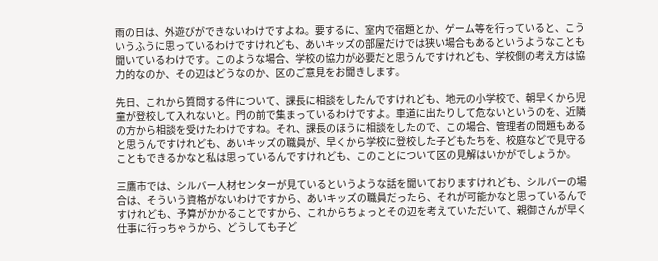雨の日は、外遊びができないわけですよね。要するに、室内で宿題とか、ゲーム等を行っていると、こういうふうに思っているわけですけれども、あいキッズの部屋だけでは狭い場合もあるというようなことも聞いているわけです。このような場合、学校の協力が必要だと思うんですけれども、学校側の考え方は協力的なのか、その辺はどうなのか、区のご意見をお聞きします。

先日、これから質問する件について、課長に相談をしたんですけれども、地元の小学校で、朝早くから児童が登校して入れないと。門の前で集まっているわけですよ。車道に出たりして危ないというのを、近隣の方から相談を受けたわけですね。それ、課長のほうに相談をしたので、この場合、管理者の問題もあると思うんですけれども、あいキッズの職員が、早くから学校に登校した子どもたちを、校庭などで見守ることもできるかなと私は思っているんですけれども、このことについて区の見解はいかがでしょうか。

三鷹市では、シルバー人材センターが見ているというような話を聞いておりますけれども、シルバーの場合は、そういう資格がないわけですから、あいキッズの職員だったら、それが可能かなと思っているんですけれども、予算がかかることですから、これからちょっとその辺を考えていただいて、親御さんが早く仕事に行っちゃうから、どうしても子ど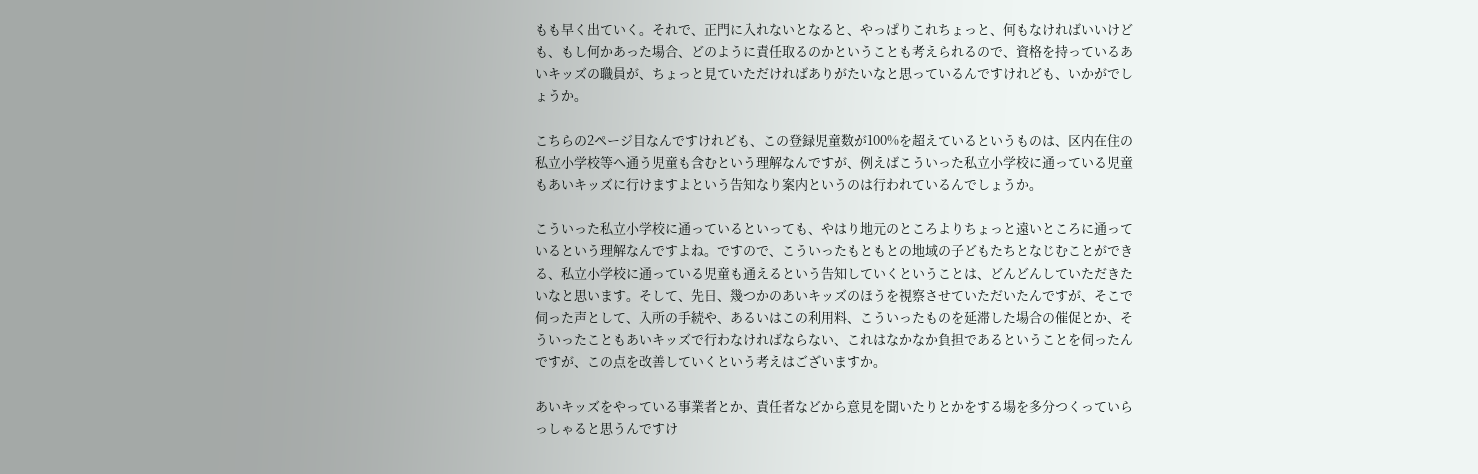もも早く出ていく。それで、正門に入れないとなると、やっぱりこれちょっと、何もなければいいけども、もし何かあった場合、どのように責任取るのかということも考えられるので、資格を持っているあいキッズの職員が、ちょっと見ていただければありがたいなと思っているんですけれども、いかがでしょうか。

こちらの2ページ目なんですけれども、この登録児童数が100%を超えているというものは、区内在住の私立小学校等へ通う児童も含むという理解なんですが、例えばこういった私立小学校に通っている児童もあいキッズに行けますよという告知なり案内というのは行われているんでしょうか。

こういった私立小学校に通っているといっても、やはり地元のところよりちょっと遠いところに通っているという理解なんですよね。ですので、こういったもともとの地域の子どもたちとなじむことができる、私立小学校に通っている児童も通えるという告知していくということは、どんどんしていただきたいなと思います。そして、先日、幾つかのあいキッズのほうを視察させていただいたんですが、そこで伺った声として、入所の手続や、あるいはこの利用料、こういったものを延滞した場合の催促とか、そういったこともあいキッズで行わなければならない、これはなかなか負担であるということを伺ったんですが、この点を改善していくという考えはございますか。

あいキッズをやっている事業者とか、責任者などから意見を聞いたりとかをする場を多分つくっていらっしゃると思うんですけ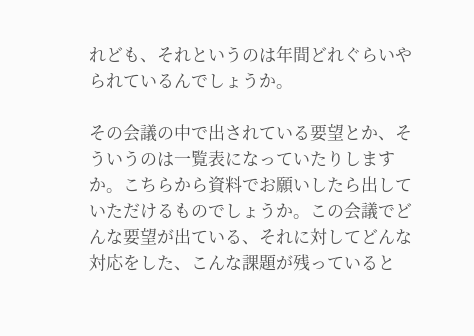れども、それというのは年間どれぐらいやられているんでしょうか。

その会議の中で出されている要望とか、そういうのは一覧表になっていたりしますか。こちらから資料でお願いしたら出していただけるものでしょうか。この会議でどんな要望が出ている、それに対してどんな対応をした、こんな課題が残っていると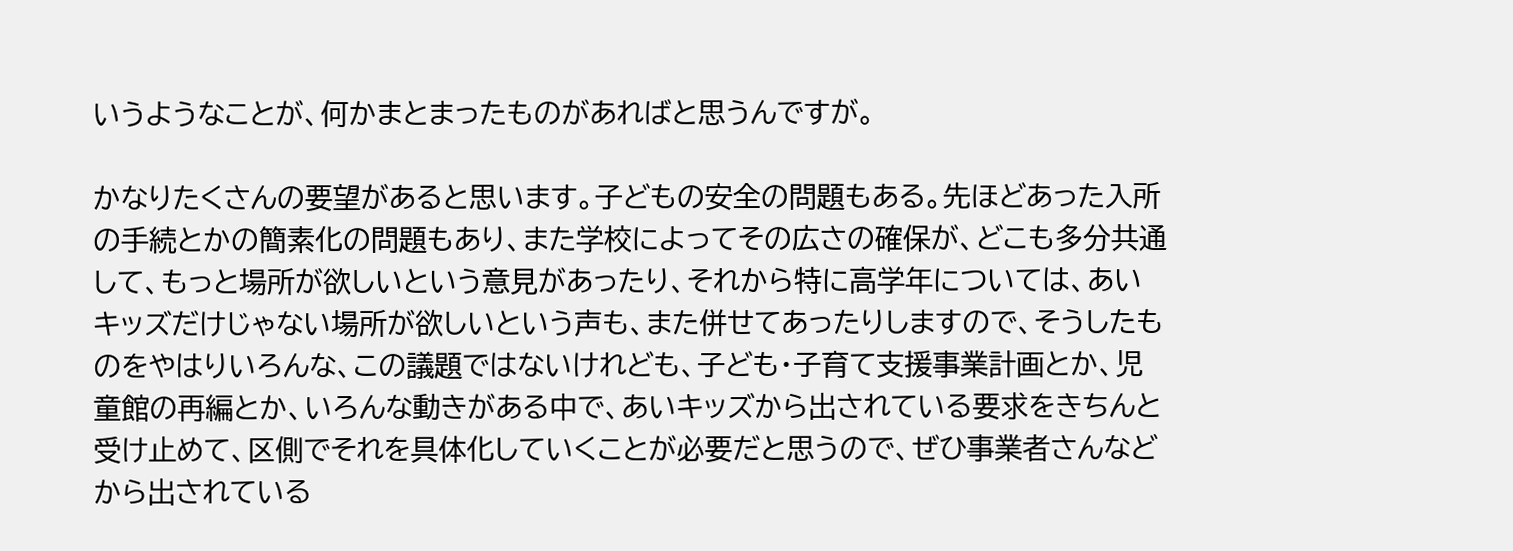いうようなことが、何かまとまったものがあればと思うんですが。

かなりたくさんの要望があると思います。子どもの安全の問題もある。先ほどあった入所の手続とかの簡素化の問題もあり、また学校によってその広さの確保が、どこも多分共通して、もっと場所が欲しいという意見があったり、それから特に高学年については、あいキッズだけじゃない場所が欲しいという声も、また併せてあったりしますので、そうしたものをやはりいろんな、この議題ではないけれども、子ども・子育て支援事業計画とか、児童館の再編とか、いろんな動きがある中で、あいキッズから出されている要求をきちんと受け止めて、区側でそれを具体化していくことが必要だと思うので、ぜひ事業者さんなどから出されている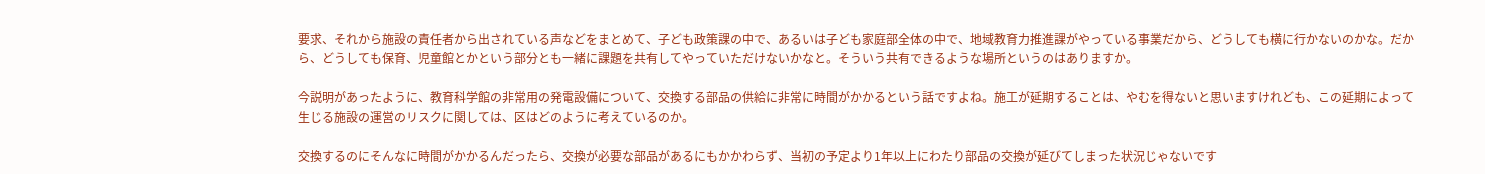要求、それから施設の責任者から出されている声などをまとめて、子ども政策課の中で、あるいは子ども家庭部全体の中で、地域教育力推進課がやっている事業だから、どうしても横に行かないのかな。だから、どうしても保育、児童館とかという部分とも一緒に課題を共有してやっていただけないかなと。そういう共有できるような場所というのはありますか。

今説明があったように、教育科学館の非常用の発電設備について、交換する部品の供給に非常に時間がかかるという話ですよね。施工が延期することは、やむを得ないと思いますけれども、この延期によって生じる施設の運営のリスクに関しては、区はどのように考えているのか。

交換するのにそんなに時間がかかるんだったら、交換が必要な部品があるにもかかわらず、当初の予定より1年以上にわたり部品の交換が延びてしまった状況じゃないです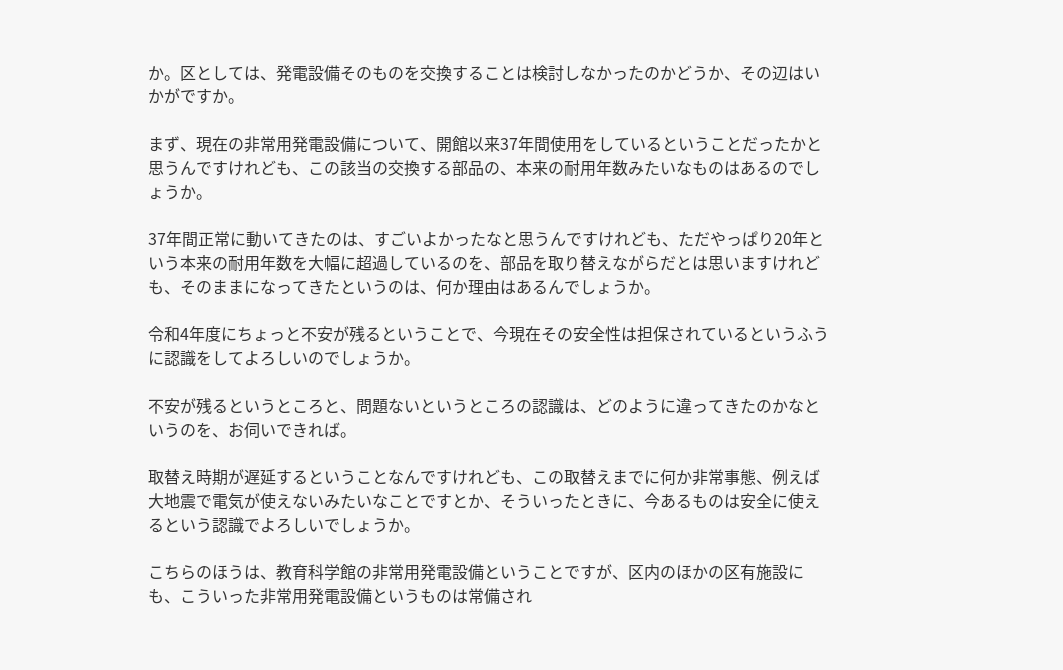か。区としては、発電設備そのものを交換することは検討しなかったのかどうか、その辺はいかがですか。

まず、現在の非常用発電設備について、開館以来37年間使用をしているということだったかと思うんですけれども、この該当の交換する部品の、本来の耐用年数みたいなものはあるのでしょうか。

37年間正常に動いてきたのは、すごいよかったなと思うんですけれども、ただやっぱり20年という本来の耐用年数を大幅に超過しているのを、部品を取り替えながらだとは思いますけれども、そのままになってきたというのは、何か理由はあるんでしょうか。

令和4年度にちょっと不安が残るということで、今現在その安全性は担保されているというふうに認識をしてよろしいのでしょうか。

不安が残るというところと、問題ないというところの認識は、どのように違ってきたのかなというのを、お伺いできれば。

取替え時期が遅延するということなんですけれども、この取替えまでに何か非常事態、例えば大地震で電気が使えないみたいなことですとか、そういったときに、今あるものは安全に使えるという認識でよろしいでしょうか。

こちらのほうは、教育科学館の非常用発電設備ということですが、区内のほかの区有施設にも、こういった非常用発電設備というものは常備され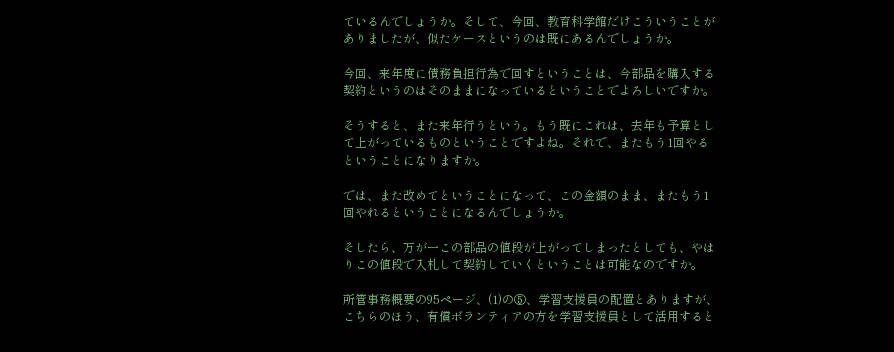ているんでしょうか。そして、今回、教育科学館だけこういうことがありましたが、似たケースというのは既にあるんでしょうか。

今回、来年度に債務負担行為で回すということは、今部品を購入する契約というのはそのままになっているということでよろしいですか。

そうすると、また来年行うという。もう既にこれは、去年も予算として上がっているものということですよね。それで、またもう1回やるということになりますか。

では、また改めてということになって、この金額のまま、またもう1回やれるということになるんでしょうか。

そしたら、万が一この部品の値段が上がってしまったとしても、やはりこの値段で入札して契約していくということは可能なのですか。

所管事務概要の95ページ、(1)の⑤、学習支援員の配置とありますが、こちらのほう、有償ボランティアの方を学習支援員として活用すると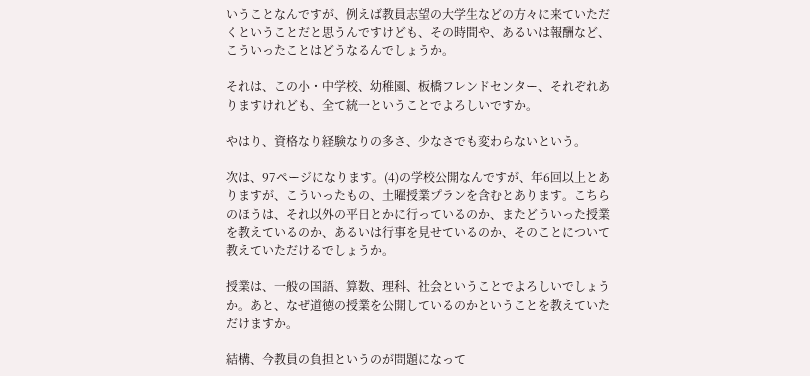いうことなんですが、例えば教員志望の大学生などの方々に来ていただくということだと思うんですけども、その時間や、あるいは報酬など、こういったことはどうなるんでしょうか。

それは、この小・中学校、幼稚園、板橋フレンドセンター、それぞれありますけれども、全て統一ということでよろしいですか。

やはり、資格なり経験なりの多さ、少なさでも変わらないという。

次は、97ページになります。(4)の学校公開なんですが、年6回以上とありますが、こういったもの、土曜授業プランを含むとあります。こちらのほうは、それ以外の平日とかに行っているのか、またどういった授業を教えているのか、あるいは行事を見せているのか、そのことについて教えていただけるでしょうか。

授業は、一般の国語、算数、理科、社会ということでよろしいでしょうか。あと、なぜ道徳の授業を公開しているのかということを教えていただけますか。

結構、今教員の負担というのが問題になって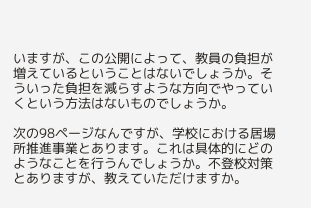いますが、この公開によって、教員の負担が増えているということはないでしょうか。そういった負担を減らすような方向でやっていくという方法はないものでしょうか。

次の98ページなんですが、学校における居場所推進事業とあります。これは具体的にどのようなことを行うんでしょうか。不登校対策とありますが、教えていただけますか。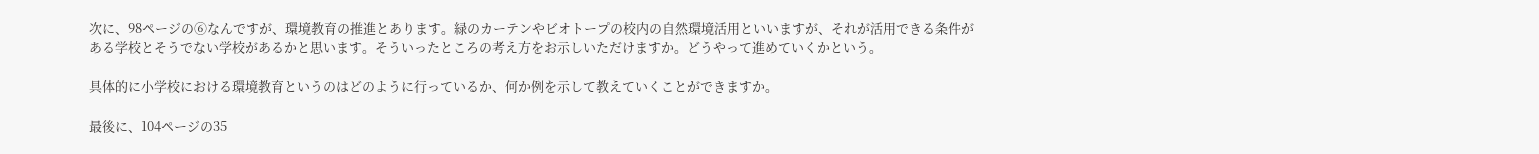次に、98ページの⑥なんですが、環境教育の推進とあります。緑のカーテンやビオトープの校内の自然環境活用といいますが、それが活用できる条件がある学校とそうでない学校があるかと思います。そういったところの考え方をお示しいただけますか。どうやって進めていくかという。

具体的に小学校における環境教育というのはどのように行っているか、何か例を示して教えていくことができますか。

最後に、104ページの35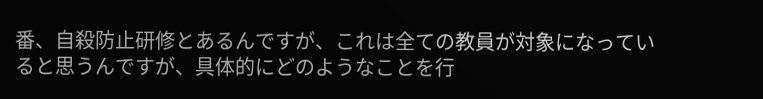番、自殺防止研修とあるんですが、これは全ての教員が対象になっていると思うんですが、具体的にどのようなことを行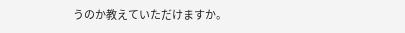うのか教えていただけますか。